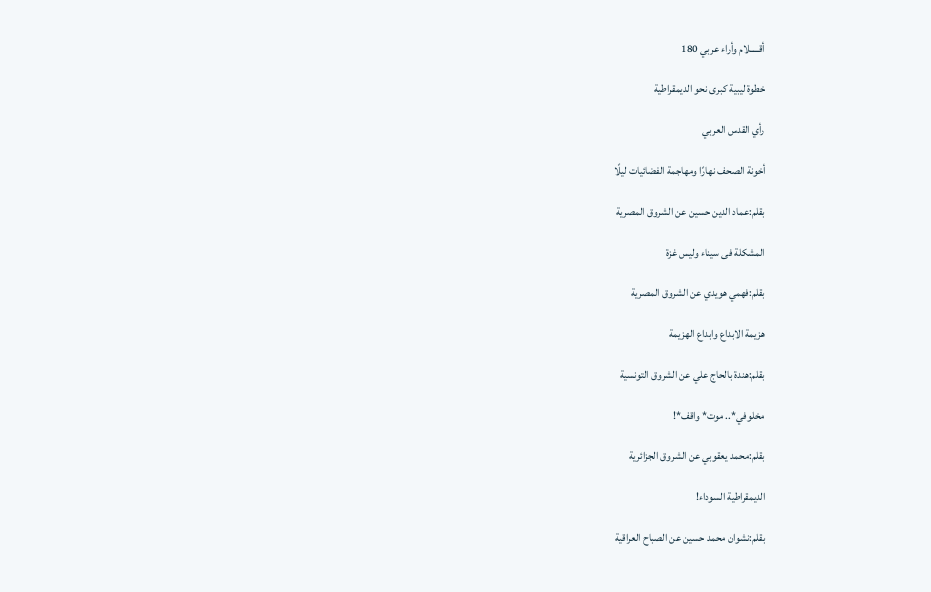أقـــــلام وأراء عربي 180

خطوة ليبية كبرى نحو الديمقراطية

رأي القدس العربي

أخونة الصحف نهارًا ومهاجمة الفضائيات ليلًا

بقلم:عماد الدين حسين عن الشروق المصرية

المشكلة فى سيناء وليس غزة

بقلم:فهمي هويدي عن الشروق المصرية

هزيمة الابداع وابداع الهزيمة

بقلم:هندة بالحاج علي عن الشروق التونسية

مخلوفي*.. موت* واقف*!

بقلم:محمد يعقوبي عن الشروق الجزائرية

الديمقراطية السوداء!

بقلم:نشوان محمد حسين عن الصباح العراقية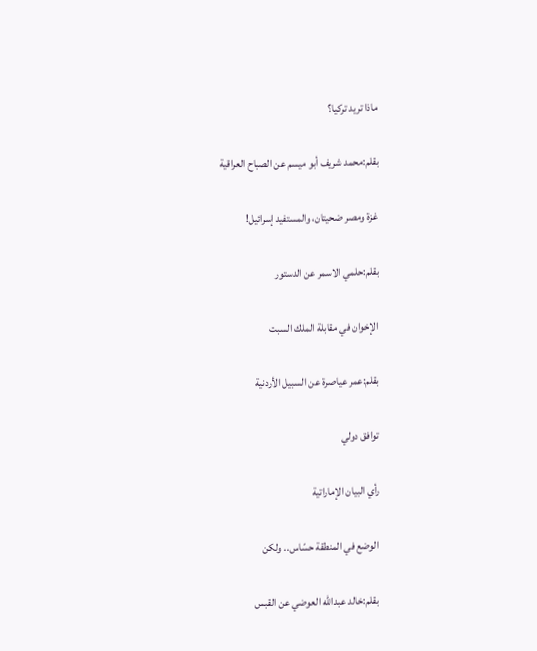ماذا تريد تركيا؟

بقلم:محمد شريف أبو ميسم عن الصباح العراقية

غزة ومصر ضحيتان، والمستفيد إسرائيل!

بقلم:حلمي الاسمر عن الدستور

الإخوان في مقابلة الملك السبت

بقلم:عمر عياصرة عن السبيل الأردنية

توافق دولي

رأي البيان الإماراتية

الوضع في المنطقة حسّاس.. ولكن

بقلم:خالد عبدالله العوضي عن القبس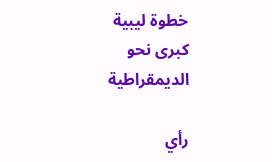خطوة ليبية كبرى نحو الديمقراطية

رأي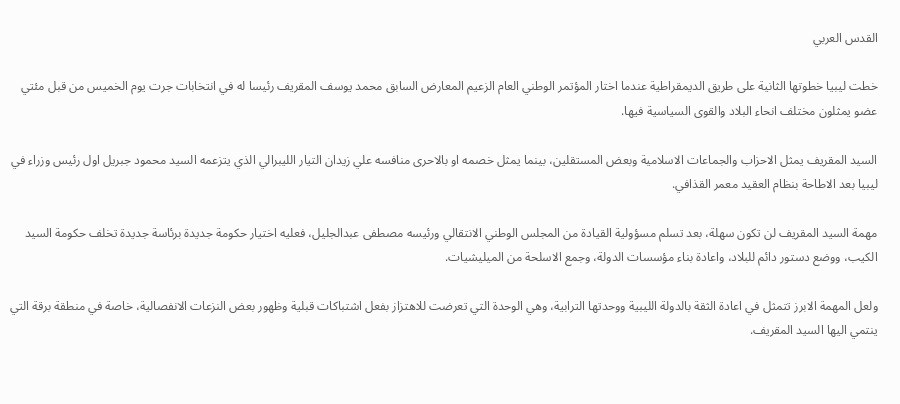القدس العربي

خطت ليبيا خطوتها الثانية على طريق الديمقراطية عندما اختار المؤتمر الوطني العام الزعيم المعارض السابق محمد يوسف المقريف رئيسا له في انتخابات جرت يوم الخميس من قبل مئتي عضو يمثلون مختلف انحاء البلاد والقوى السياسية فيها.

السيد المقريف يمثل الاحزاب والجماعات الاسلامية وبعض المستقلين، بينما يمثل خصمه او بالاحرى منافسه علي زيدان التيار الليبرالي الذي يتزعمه السيد محمود جبريل اول رئيس وزراء في ليبيا بعد الاطاحة بنظام العقيد معمر القذافي.

مهمة السيد المقريف لن تكون سهلة، بعد تسلم مسؤولية القيادة من المجلس الوطني الانتقالي ورئيسه مصطفى عبدالجليل، فعليه اختيار حكومة جديدة برئاسة جديدة تخلف حكومة السيد الكيب، ووضع دستور دائم للبلاد، واعادة بناء مؤسسات الدولة، وجمع الاسلحة من الميليشيات.

ولعل المهمة الابرز تتمثل في اعادة الثقة بالدولة الليبية ووحدتها الترابية، وهي الوحدة التي تعرضت للاهتزاز بفعل اشتباكات قبلية وظهور بعض النزعات الانفصالية، خاصة في منطقة برقة التي ينتمي اليها السيد المقريف.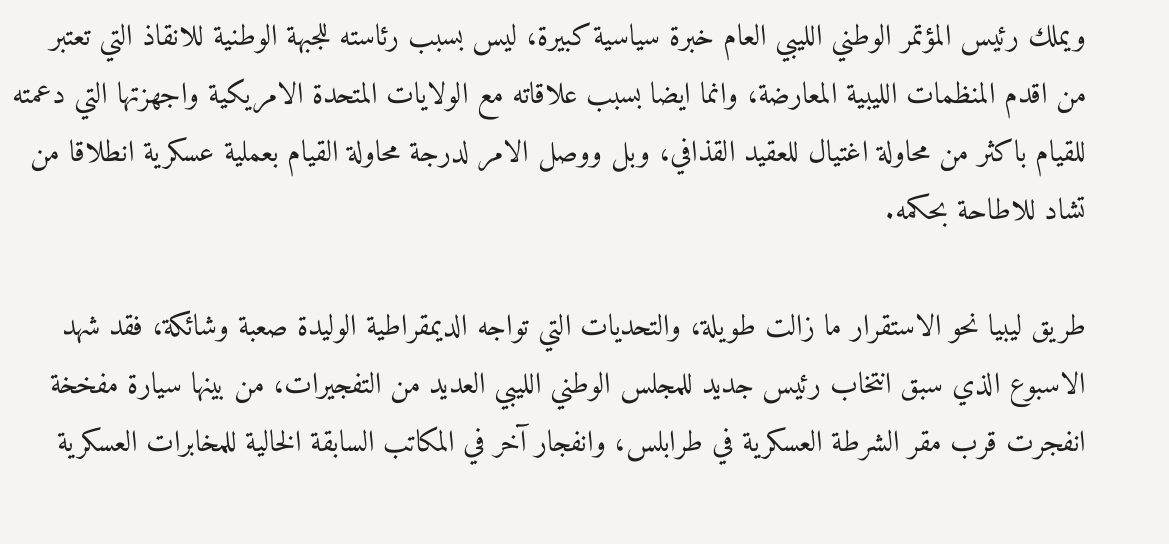ويملك رئيس المؤتمر الوطني الليبي العام خبرة سياسية كبيرة، ليس بسبب رئاسته للجبهة الوطنية للانقاذ التي تعتبر من اقدم المنظمات الليبية المعارضة، وانما ايضا بسبب علاقاته مع الولايات المتحدة الامريكية واجهزتها التي دعمته للقيام باكثر من محاولة اغتيال للعقيد القذافي، وبل ووصل الامر لدرجة محاولة القيام بعملية عسكرية انطلاقا من تشاد للاطاحة بحكمه.

طريق ليبيا نحو الاستقرار ما زالت طويلة، والتحديات التي تواجه الديمقراطية الوليدة صعبة وشائكة، فقد شهد الاسبوع الذي سبق انتخاب رئيس جديد للمجلس الوطني الليبي العديد من التفجيرات، من بينها سيارة مفخخة انفجرت قرب مقر الشرطة العسكرية في طرابلس، وانفجار آخر في المكاتب السابقة الخالية للمخابرات العسكرية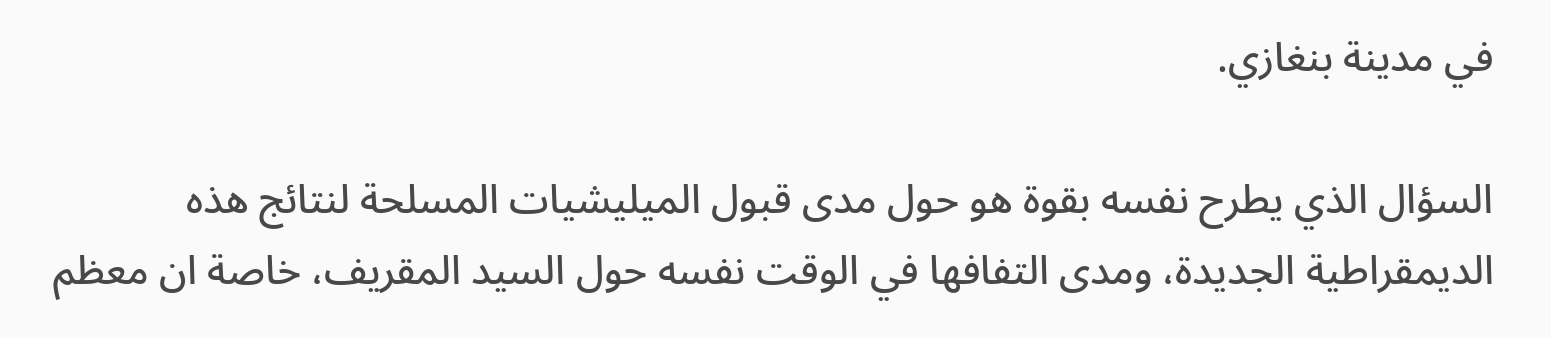في مدينة بنغازي.

السؤال الذي يطرح نفسه بقوة هو حول مدى قبول الميليشيات المسلحة لنتائج هذه الديمقراطية الجديدة، ومدى التفافها في الوقت نفسه حول السيد المقريف، خاصة ان معظم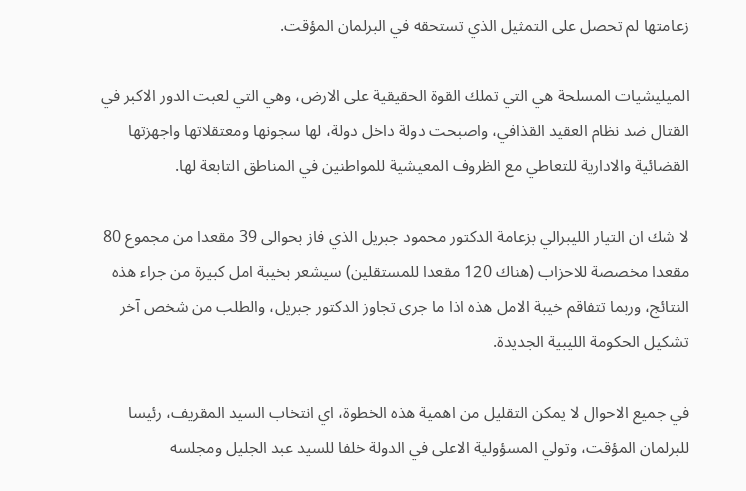زعامتها لم تحصل على التمثيل الذي تستحقه في البرلمان المؤقت.

الميليشيات المسلحة هي التي تملك القوة الحقيقية على الارض، وهي التي لعبت الدور الاكبر في القتال ضد نظام العقيد القذافي، واصبحت دولة داخل دولة، لها سجونها ومعتقلاتها واجهزتها القضائية والادارية للتعاطي مع الظروف المعيشية للمواطنين في المناطق التابعة لها.

لا شك ان التيار الليبرالي بزعامة الدكتور محمود جبريل الذي فاز بحوالى 39 مقعدا من مجموع 80 مقعدا مخصصة للاحزاب (هناك 120 مقعدا للمستقلين) سيشعر بخيبة امل كبيرة من جراء هذه النتائج، وربما تتفاقم خيبة الامل هذه اذا ما جرى تجاوز الدكتور جبريل، والطلب من شخص آخر تشكيل الحكومة الليبية الجديدة.

في جميع الاحوال لا يمكن التقليل من اهمية هذه الخطوة، اي انتخاب السيد المقريف، رئيسا للبرلمان المؤقت، وتولي المسؤولية الاعلى في الدولة خلفا للسيد عبد الجليل ومجلسه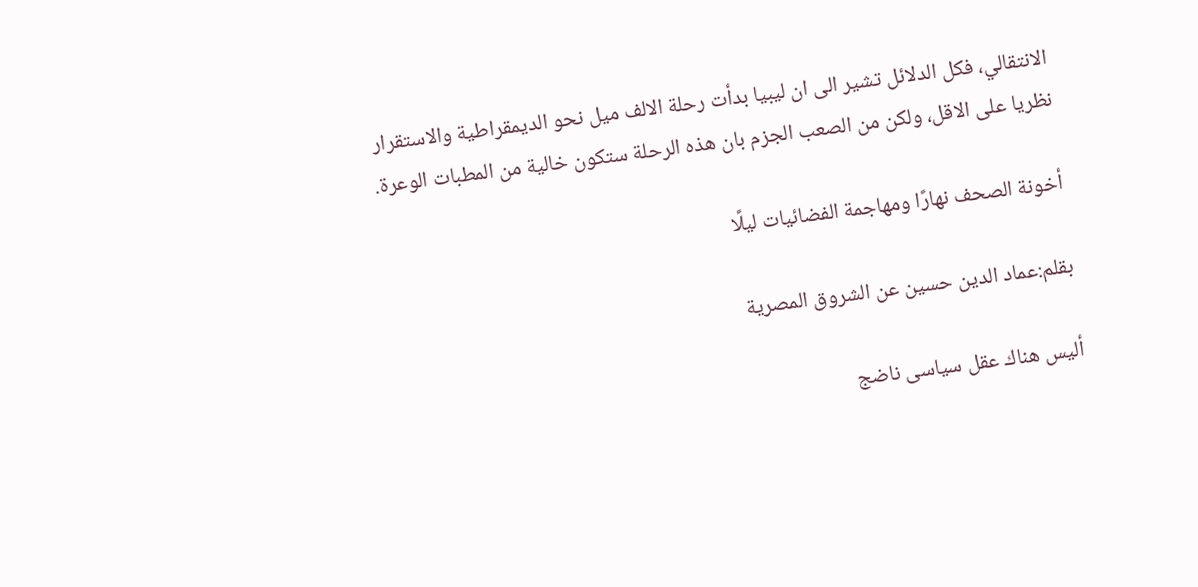الانتقالي، فكل الدلائل تشير الى ان ليبيا بدأت رحلة الالف ميل نحو الديمقراطية والاستقرار نظريا على الاقل، ولكن من الصعب الجزم بان هذه الرحلة ستكون خالية من المطبات الوعرة.

أخونة الصحف نهارًا ومهاجمة الفضائيات ليلًا

بقلم:عماد الدين حسين عن الشروق المصرية

أليس هناك عقل سياسى ناضج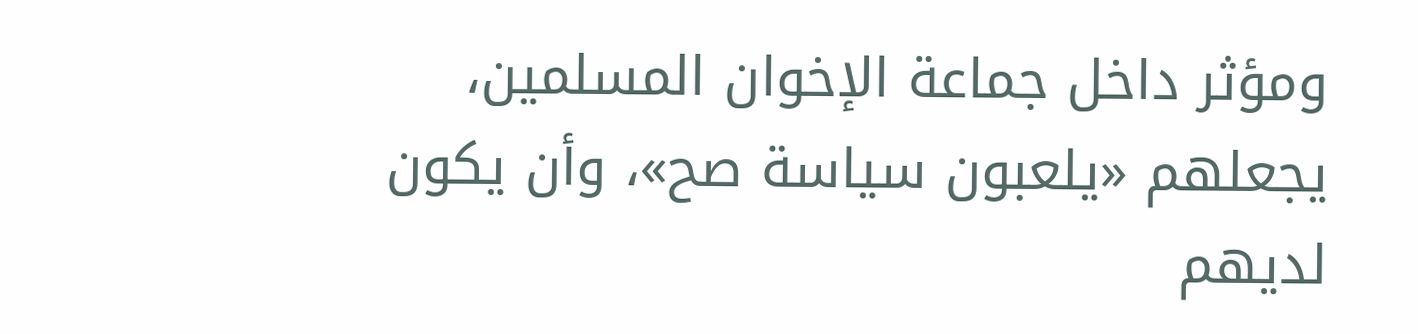ومؤثر داخل جماعة الإخوان المسلمين، يجعلهم «يلعبون سياسة صح»، وأن يكون لديهم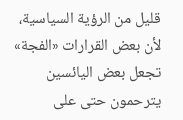قليل من الرؤية السياسية، لأن بعض القرارات «الفجة» تجعل بعض اليائسين يترحمون حتى على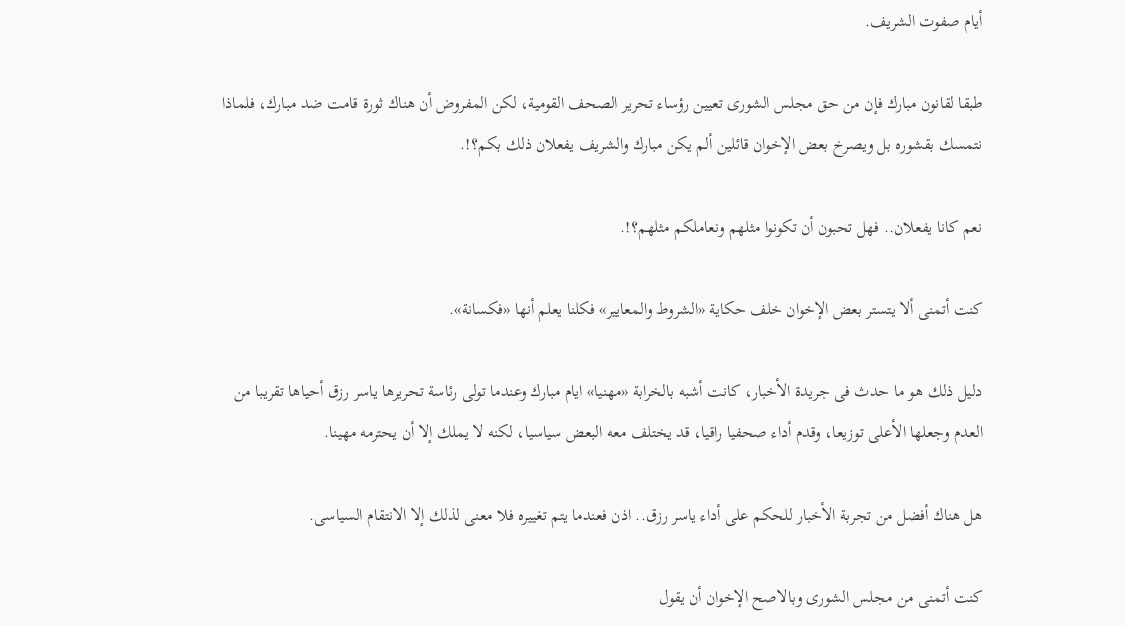أيام صفوت الشريف.

طبقا لقانون مبارك فإن من حق مجلس الشورى تعيين رؤساء تحرير الصحف القومية، لكن المفروض أن هناك ثورة قامت ضد مبارك، فلماذا نتمسك بقشوره بل ويصرخ بعض الإخوان قائلين ألم يكن مبارك والشريف يفعلان ذلك بكم؟!.

نعم كانا يفعلان.. فهل تحبون أن تكونوا مثلهم ونعاملكم مثلهم؟!.

كنت أتمنى ألا يتستر بعض الإخوان خلف حكاية «الشروط والمعايير» فكلنا يعلم أنها «فكسانة».

دليل ذلك هو ما حدث فى جريدة الأخبار، كانت أشبه بالخرابة «مهنيا» ايام مبارك وعندما تولى رئاسة تحريرها ياسر رزق أحياها تقريبا من العدم وجعلها الأعلى توزيعا، وقدم أداء صحفيا راقيا، قد يختلف معه البعض سياسيا، لكنه لا يملك إلا أن يحترمه مهينا.

هل هناك أفضل من تجربة الأخبار للحكم على أداء ياسر رزق.. اذن فعندما يتم تغييره فلا معنى لذلك إلا الانتقام السياسى.

كنت أتمنى من مجلس الشورى وبالاصح الإخوان أن يقول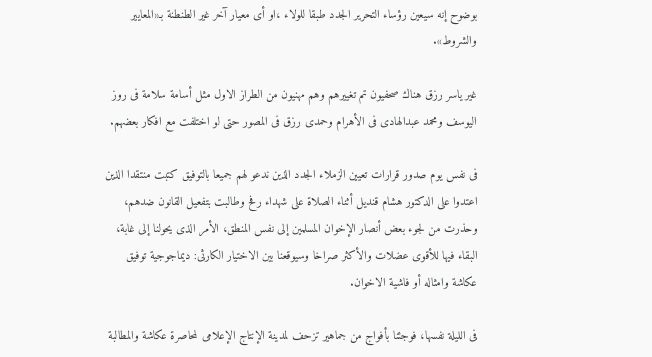بوضوح إنه سيعين رؤساء التحرير الجدد طبقا للولاء ،او أى معيار آخر غير الطنطنة بـ«المعايير والشروط».

غير ياسر رزق هناك صحفيون تم تغييرهم وهم مهنيون من الطراز الاول مثل أسامة سلامة فى روز اليوسف ومحمد عبدالهادى فى الأهرام وحمدى رزق فى المصور حتى لو اختلفت مع افكار بعضهم.

فى نفس يوم صدور قرارات تعيين الزملاء الجدد الذين ندعو لهم جميعا بالتوفيق كتبت منتقدا الذين اعتدوا على الدكتور هشام قنديل أثناء الصلاة على شهداء رفح وطالبت بتفعيل القانون ضدهم، وحذرت من لجوء بعض أنصار الإخوان المسلمين إلى نفس المنطق، الأمر الذى يحولنا إلى غابة، البقاء فيها للأقوى عضلات والأكثر صراخا وسيوقعنا بين الاختيار الكارثى: ديماجوجية توفيق عكاشة وامثاله أو فاشية الاخوان.

فى الليلة نفسها، فوجئنا بأفواج من جماهير تزحف لمدينة الإنتاج الإعلامى لمحاصرة عكاشة والمطالبة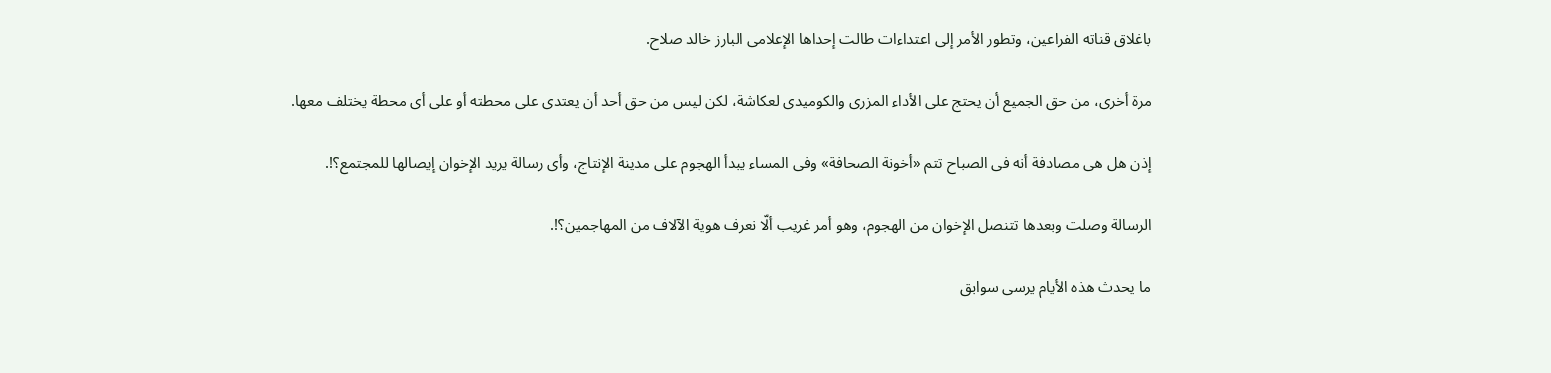باغلاق قناته الفراعين، وتطور الأمر إلى اعتداءات طالت إحداها الإعلامى البارز خالد صلاح.

مرة أخرى، من حق الجميع أن يحتج على الأداء المزرى والكوميدى لعكاشة، لكن ليس من حق أحد أن يعتدى على محطته أو على أى محطة يختلف معها.

إذن هل هى مصادفة أنه فى الصباح تتم «أخونة الصحافة» وفى المساء يبدأ الهجوم على مدينة الإنتاج، وأى رسالة يريد الإخوان إيصالها للمجتمع؟!.

الرسالة وصلت وبعدها تتنصل الإخوان من الهجوم، وهو أمر غريب ألّا نعرف هوية الآلاف من المهاجمين؟!.

ما يحدث هذه الأيام يرسى سوابق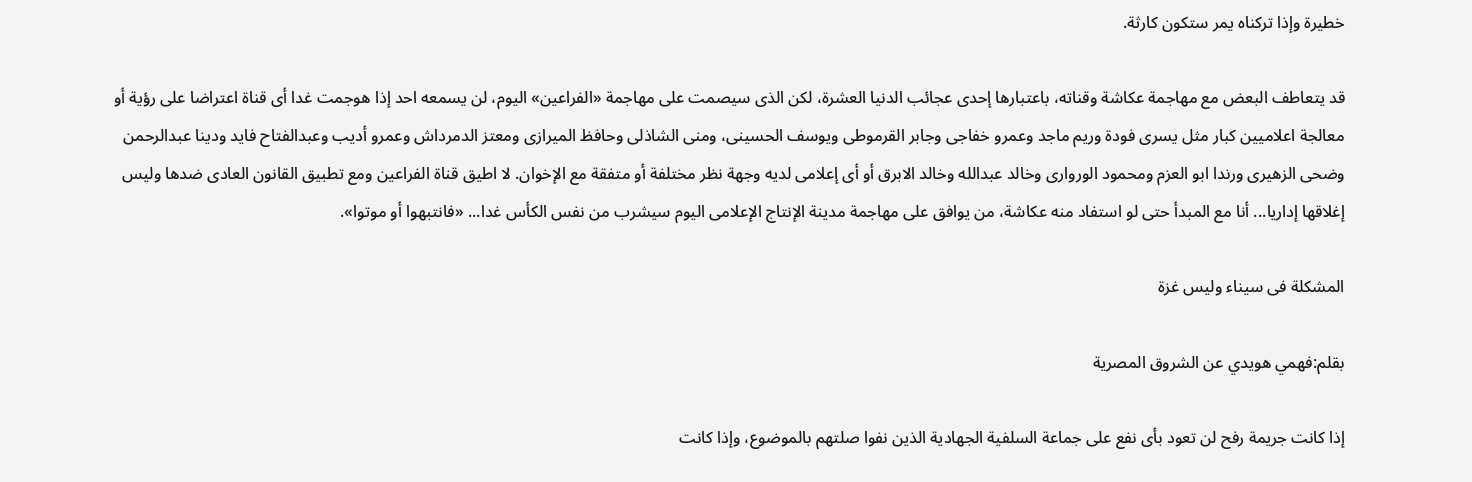خطيرة وإذا تركناه يمر ستكون كارثة.

قد يتعاطف البعض مع مهاجمة عكاشة وقناته، باعتبارها إحدى عجائب الدنيا العشرة، لكن الذى سيصمت على مهاجمة «الفراعين» اليوم، لن يسمعه احد إذا هوجمت غدا أى قناة اعتراضا على رؤية أو معالجة اعلاميين كبار مثل يسرى فودة وريم ماجد وعمرو خفاجى وجابر القرموطى ويوسف الحسينى، ومنى الشاذلى وحافظ الميرازى ومعتز الدمرداش وعمرو أديب وعبدالفتاح فايد ودينا عبدالرحمن وضحى الزهيرى ورندا ابو العزم ومحمود الوروارى وخالد عبدالله وخالد الابرق أو أى إعلامى لديه وجهة نظر مختلفة أو متفقة مع الإخوان. لا اطيق قناة الفراعين ومع تطبيق القانون العادى ضدها وليس إغلاقها إداريا... أنا مع المبدأ حتى لو استفاد منه عكاشة، من يوافق على مهاجمة مدينة الإنتاج الإعلامى اليوم سيشرب من نفس الكأس غدا... «فانتبهوا أو موتوا».

المشكلة فى سيناء وليس غزة

بقلم:فهمي هويدي عن الشروق المصرية

إذا كانت جريمة رفح لن تعود بأى نفع على جماعة السلفية الجهادية الذين نفوا صلتهم بالموضوع، وإذا كانت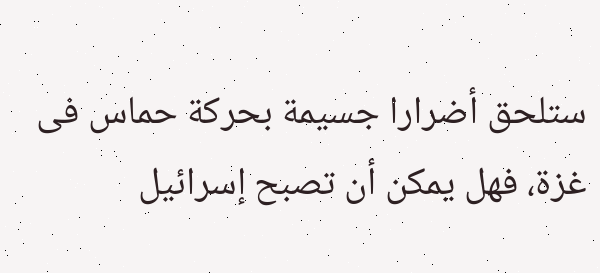ستلحق أضرارا جسيمة بحركة حماس فى غزة، فهل يمكن أن تصبح إسرائيل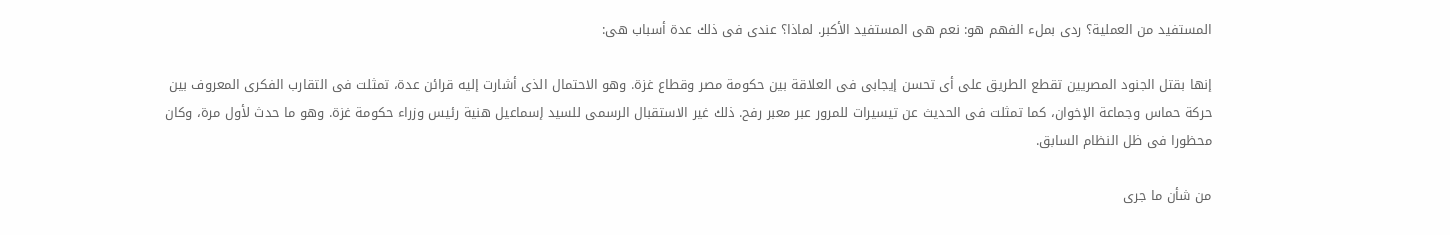المستفيد من العملية؟ ردى بملء الفهم هو: نعم هى المستفيد الأكبر. لماذا؟ عندى فى ذلك عدة أسباب هى:

إنها بقتل الجنود المصريين تقطع الطريق على أى تحسن إيجابى فى العلاقة بين حكومة مصر وقطاع غزة. وهو الاحتمال الذى أشارت إليه قرائن عدة، تمثلت فى التقارب الفكرى المعروف بين حركة حماس وجماعة الإخوان، كما تمثلت فى الحديث عن تيسيرات للمرور عبر معبر رفح. ذلك غير الاستقبال الرسمى للسيد إسماعيل هنية رئيس وزراء حكومة غزة. وهو ما حدث لأول مرة، وكان محظورا فى ظل النظام السابق.

من شأن ما جرى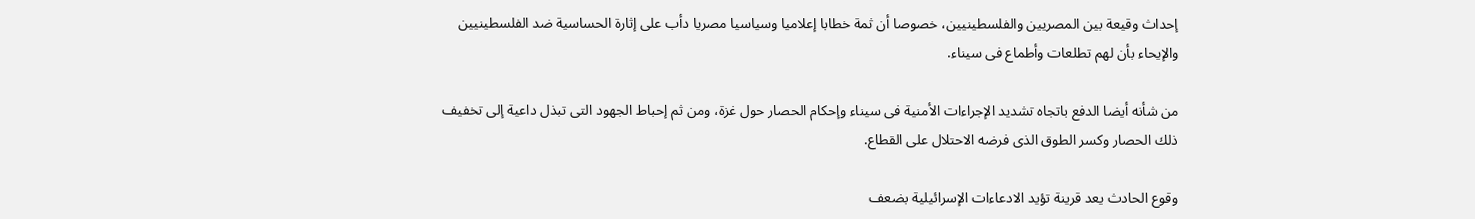إحداث وقيعة بين المصريين والفلسطينيين، خصوصا أن ثمة خطابا إعلاميا وسياسيا مصريا دأب على إثارة الحساسية ضد الفلسطينيين والإيحاء بأن لهم تطلعات وأطماع فى سيناء.

من شأنه أيضا الدفع باتجاه تشديد الإجراءات الأمنية فى سيناء وإحكام الحصار حول غزة، ومن ثم إحباط الجهود التى تبذل داعية إلى تخفيف ذلك الحصار وكسر الطوق الذى فرضه الاحتلال على القطاع.

وقوع الحادث يعد قرينة تؤيد الادعاءات الإسرائيلية بضعف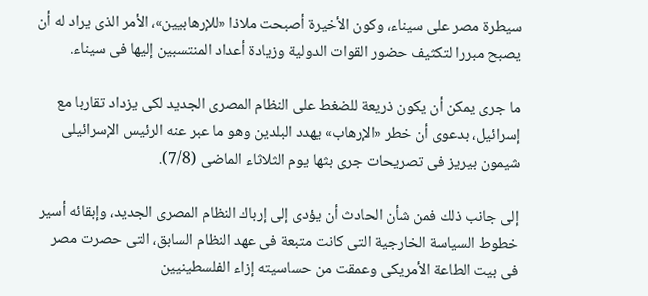سيطرة مصر على سيناء، وكون الأخيرة أصبحت ملاذا «للإرهابيين»، الأمر الذى يراد له أن يصبح مبررا لتكثيف حضور القوات الدولية وزيادة أعداد المنتسبين إليها فى سيناء.

ما جرى يمكن أن يكون ذريعة للضغط على النظام المصرى الجديد لكى يزداد تقاربا مع إسرائيل، بدعوى أن خطر «الإرهاب» يهدد البلدين وهو ما عبر عنه الرئيس الإسرائيلى شيمون بيريز فى تصريحات جرى بثها يوم الثلاثاء الماضى (7/8).

إلى جانب ذلك فمن شأن الحادث أن يؤدى إلى إرباك النظام المصرى الجديد، وإبقائه أسير خطوط السياسة الخارجية التى كانت متبعة فى عهد النظام السابق، التى حصرت مصر فى بيت الطاعة الأمريكى وعمقت من حساسيته إزاء الفلسطينيين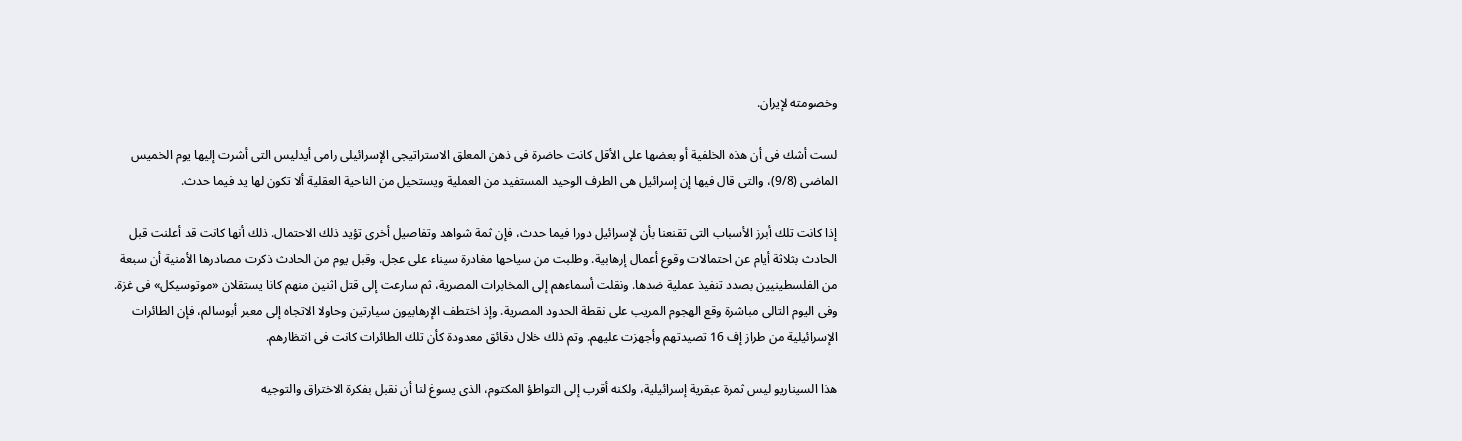وخصومته لإيران.

لست أشك فى أن هذه الخلفية أو بعضها على الأقل كانت حاضرة فى ذهن المعلق الاستراتيجى الإسرائيلى رامى أيدليس التى أشرت إليها يوم الخميس الماضى (9/8)، والتى قال فيها إن إسرائيل هى الطرف الوحيد المستفيد من العملية ويستحيل من الناحية العقلية ألا تكون لها يد فيما حدث.

إذا كانت تلك أبرز الأسباب التى تقنعنا بأن لإسرائيل دورا فيما حدث، فإن ثمة شواهد وتفاصيل أخرى تؤيد ذلك الاحتمال. ذلك أنها كانت قد أعلنت قبل الحادث بثلاثة أيام عن احتمالات وقوع أعمال إرهابية. وطلبت من سياحها مغادرة سيناء على عجل. وقبل يوم من الحادث ذكرت مصادرها الأمنية أن سبعة من الفلسطينيين بصدد تنفيذ عملية ضدها. ونقلت أسماءهم إلى المخابرات المصرية، ثم سارعت إلى قتل اثنين منهم كانا يستقلان «موتوسيكل» فى غزة. وفى اليوم التالى مباشرة وقع الهجوم المريب على نقطة الحدود المصرية. وإذ اختطف الإرهابيون سيارتين وحاولا الاتجاه إلى معبر أبوسالم، فإن الطائرات الإسرائيلية من طراز إف 16 تصيدتهم وأجهزت عليهم. وتم ذلك خلال دقائق معدودة كأن تلك الطائرات كانت فى انتظارهم.

هذا السيناريو ليس ثمرة عبقرية إسرائيلية، ولكنه أقرب إلى التواطؤ المكتوم، الذى يسوغ لنا أن نقبل بفكرة الاختراق والتوجيه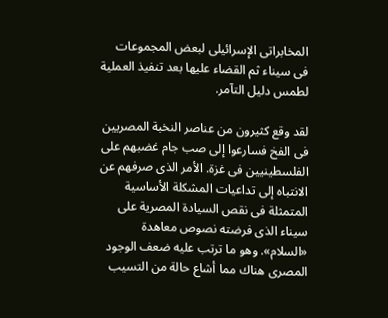المخابراتى الإسرائيلى لبعض المجموعات فى سيناء ثم القضاء عليها بعد تنفيذ العملية لطمس دليل التآمر.

لقد وقع كثيرون من عناصر النخبة المصريين فى الفخ فسارعوا إلى صب جام غضبهم على الفلسطينيين فى غزة. الأمر الذى صرفهم عن الانتباه إلى تداعيات المشكلة الأساسية المتمثلة فى نقص السيادة المصرية على سيناء الذى فرضته نصوص معاهدة «السلام». وهو ما ترتب عليه ضعف الوجود المصرى هناك مما أشاع حالة من التسيب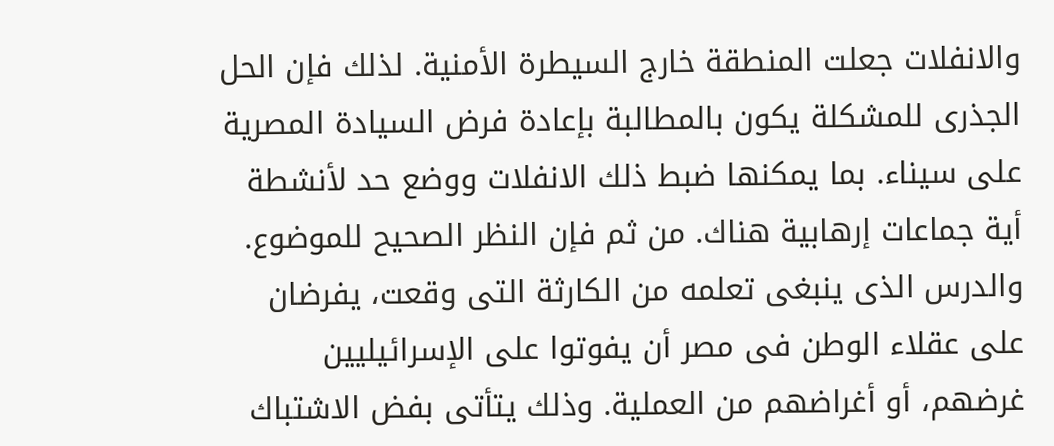والانفلات جعلت المنطقة خارج السيطرة الأمنية. لذلك فإن الحل الجذرى للمشكلة يكون بالمطالبة بإعادة فرض السيادة المصرية على سيناء. بما يمكنها ضبط ذلك الانفلات ووضع حد لأنشطة أية جماعات إرهابية هناك. من ثم فإن النظر الصحيح للموضوع. والدرس الذى ينبغى تعلمه من الكارثة التى وقعت، يفرضان على عقلاء الوطن فى مصر أن يفوتوا على الإسرائيليين غرضهم، أو أغراضهم من العملية. وذلك يتأتى بفض الاشتباك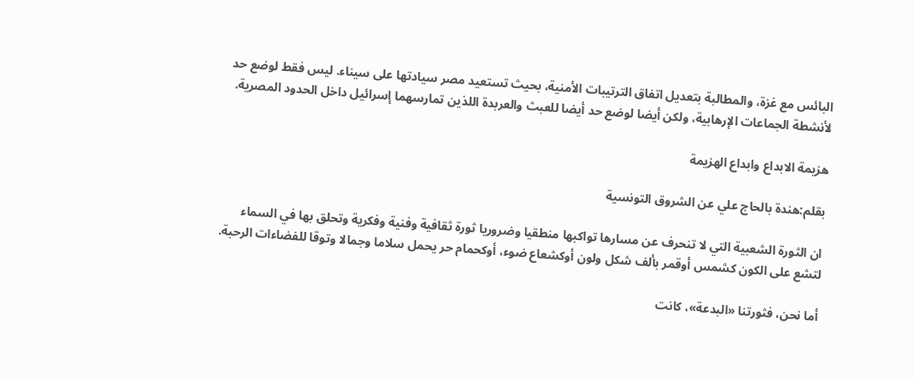البائس مع غزة، والمطالبة بتعديل اتفاق الترتيبات الأمنية، بحيث تستعيد مصر سيادتها على سيناء. ليس فقط لوضع حد لأنشطة الجماعات الإرهابية، ولكن أيضا لوضع حد أيضا للعبث والعربدة اللذين تمارسهما إسرائيل داخل الحدود المصرية.

هزيمة الابداع وابداع الهزيمة

بقلم:هندة بالحاج علي عن الشروق التونسية

ان الثورة الشعبية التي لا تنحرف عن مسارها تواكبها منطقيا وضروريا ثورة ثقافية وفنية وفكرية وتحلق بها في السماء لتشع على الكون كشمس أوقمر بألف شكل ولون أوكشعاع ضوء، أوكحمام حر يحمل سلاما وجمالا وتوقا للفضاءات الرحبة.

أما نحن، فثورتنا «البدعة»، كانت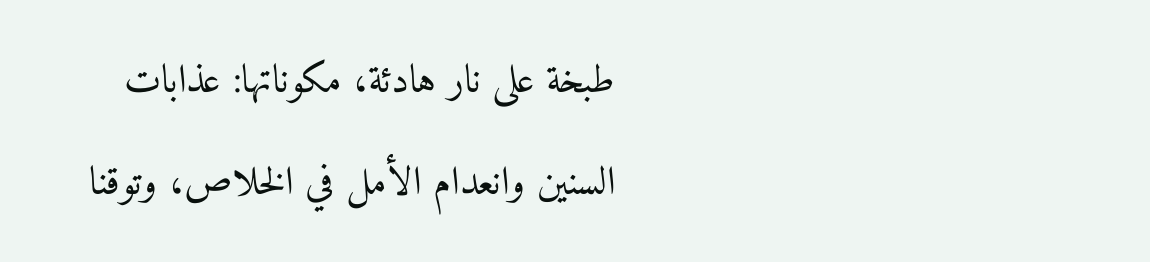طبخة على نار هادئة، مكوناتها: عذابات السنين وانعدام الأمل في الخلاص، وتوقنا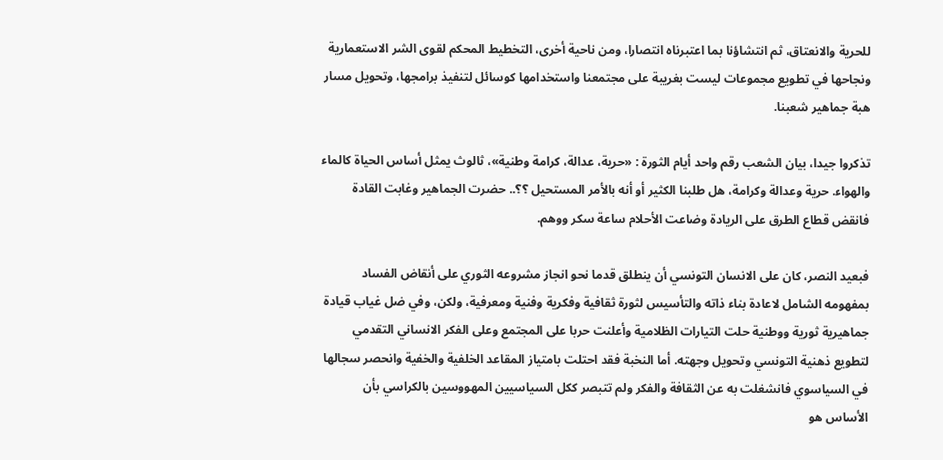للحرية والانعتاق، ثم انتشاؤنا بما اعتبرناه انتصارا، ومن ناحية أخرى، التخطيط المحكم لقوى الشر الاستعمارية ونجاحها في تطويع مجموعات ليست بغريبة على مجتمعنا واستخدامها كوسائل لتنفيذ برامجها، وتحويل مسار هبة جماهير شعبنا.

تذكروا جيدا، بيان الشعب رقم واحد أيام الثورة : «حرية، عدالة، كرامة وطنية»، ثالوث يمثل أساس الحياة كالماء والهواء. حرية وعدالة وكرامة، هل طلبنا الكثير أو أنه بالأمر المستحيل ؟؟.. حضرت الجماهير وغابت القادة فانقض قطاع الطرق على الريادة وضاعت الأحلام ساعة سكر ووهم.

فبعيد النصر، كان على الانسان التونسي أن ينطلق قدما نحو انجاز مشروعه الثوري على أنقاض الفساد بمفهومه الشامل لاعادة بناء ذاته والتأسيس لثورة ثقافية وفكرية وفنية ومعرفية، ولكن، وفي ضل غياب قيادة جماهيرية ثورية ووطنية حلت التيارات الظلامية وأعلنت حربا على المجتمع وعلى الفكر الانساني التقدمي لتطويع ذهنية التونسي وتحويل وجهته. أما النخبة فقد احتلت بامتياز المقاعد الخلفية والخفية وانحصر سجالها في السياسوي فانشغلت به عن الثقافة والفكر ولم تتبصر ككل السياسيين المهووسين بالكراسي بأن الأساس هو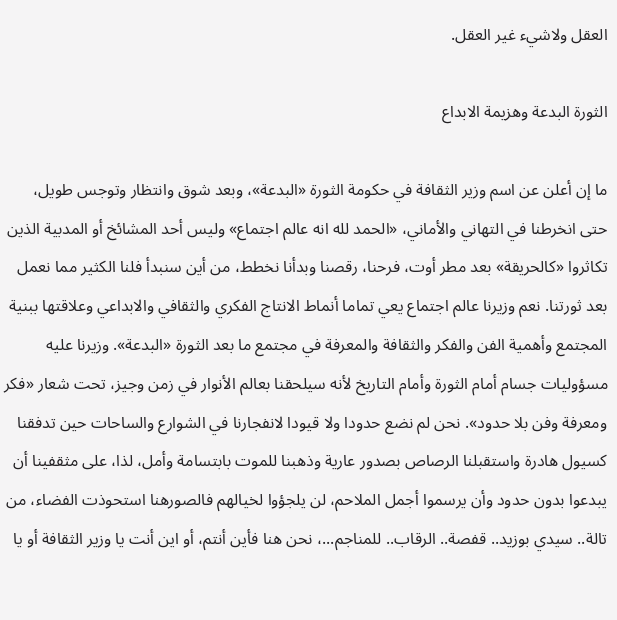العقل ولاشيء غير العقل.

الثورة البدعة وهزيمة الابداع

ما إن أعلن عن اسم وزير الثقافة في حكومة الثورة «البدعة»، وبعد شوق وانتظار وتوجس طويل، حتى انخرطنا في التهاني والأماني، «الحمد لله انه عالم اجتماع» وليس أحد المشائخ أو المدبية الذين تكاثروا «كالحريقة» بعد مطر أوت، فرحنا، رقصنا وبدأنا نخطط، من أين سنبدأ فلنا الكثير مما نعمل بعد ثورتنا. نعم وزيرنا عالم اجتماع يعي تماما أنماط الانتاج الفكري والثقافي والابداعي وعلاقتها ببنية المجتمع وأهمية الفن والفكر والثقافة والمعرفة في مجتمع ما بعد الثورة «البدعة». وزيرنا عليه مسؤوليات جسام أمام الثورة وأمام التاريخ لأنه سيلحقنا بعالم الأنوار في زمن وجيز، تحت شعار «فكر ومعرفة وفن بلا حدود». نحن لم نضع حدودا ولا قيودا لانفجارنا في الشوارع والساحات حين تدفقنا كسيول هادرة واستقبلنا الرصاص بصدور عارية وذهبنا للموت بابتسامة وأمل، لذا، على مثقفينا أن يبدعوا بدون حدود وأن يرسموا أجمل الملاحم، لن يلجؤوا لخيالهم فالصورهنا استحوذت الفضاء، من تالة.. سيدي بوزيد.. قفصة.. الرقاب.. للمناجم...، نحن هنا فأين أنتم، أو اين أنت يا وزير الثقافة أو يا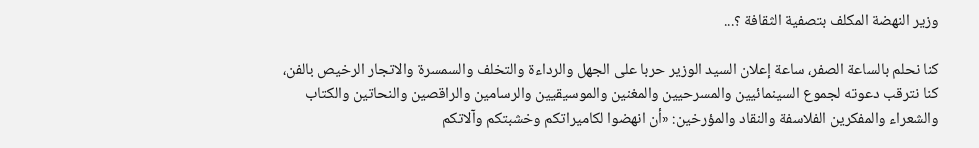وزير النهضة المكلف بتصفية الثقافة ؟...

كنا نحلم بالساعة الصفر، ساعة إعلان السيد الوزير حربا على الجهل والرداءة والتخلف والسمسرة والاتجار الرخيص بالفن، كنا نترقب دعوته لجموع السينمائيين والمسرحيين والمغنين والموسيقيين والرسامين والراقصين والنحاتين والكتاب والشعراء والمفكرين الفلاسفة والنقاد والمؤرخين: «أن انهضوا لكاميراتكم وخشبتكم وآلاتكم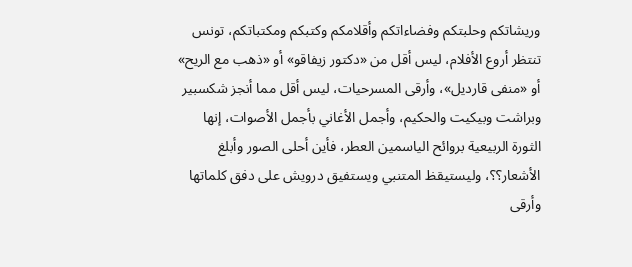وريشاتكم وحلبتكم وفضاءاتكم وأقلامكم وكتبكم ومكتباتكم، تونس تنتظر أروع الأفلام، ليس أقل من «دكتور زيفاقو» أو «ذهب مع الريح» أو «منفى قارديل»، وأرقى المسرحيات، ليس أقل مما أنجز شكسبير وبراشت وبيكيت والحكيم، وأجمل الأغاني بأجمل الأصوات، إنها الثورة الربيعية بروائح الياسمين العطر، فأين أحلى الصور وأبلغ الأشعار؟؟، وليستيقظ المتنبي ويستفيق درويش على دفق كلماتها وأرقى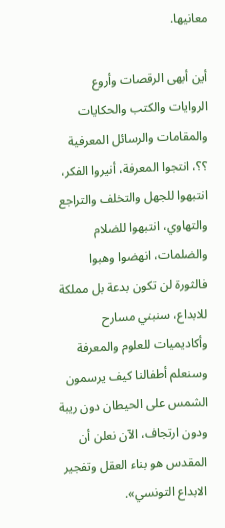معانيها.

أين أبهى الرقصات وأروع الروايات والكتب والحكايات والمقامات والرسائل المعرفية ؟؟، انتجوا المعرفة، أنيروا الفكر، انتبهوا للجهل والتخلف والتراجع والتهاوي، انتبهوا للضلام والضلمات، انهضوا وهبوا فالثورة لن تكون بدعة بل مملكة للابداع، سنبني مسارح وأكاديميات للعلوم والمعرفة وسنعلم أطفالنا كيف يرسمون الشمس على الحيطان دون ريبة ودون ارتجاف، الآن نعلن أن المقدس هو بناء العقل وتفجير الابداع التونسي».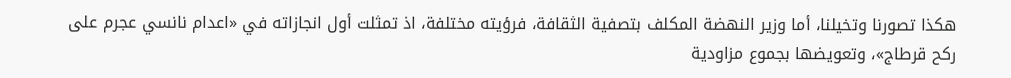هكذا تصورنا وتخيلنا، أما وزير النهضة المكلف بتصفية الثقافة، فرؤيته مختلفة، اذ تمثلت أول انجازاته في «اعدام نانسي عجرم على ركح قرطاج»، وتعويضها بجموع مزاودية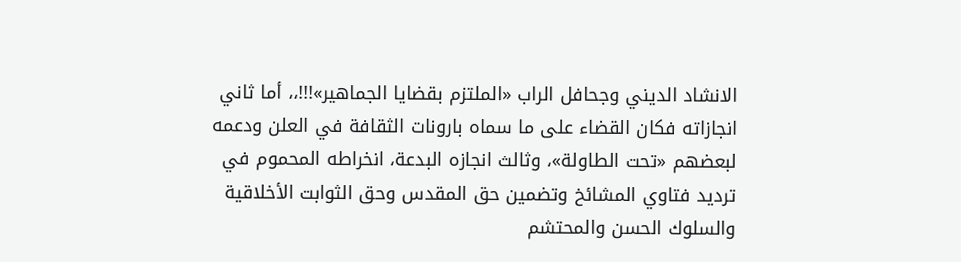الانشاد الديني وجحافل الراب «الملتزم بقضايا الجماهير»!!!،، أما ثاني انجازاته فكان القضاء على ما سماه بارونات الثقافة في العلن ودعمه لبعضهم «تحت الطاولة»، وثالث انجازه البدعة، انخراطه المحموم في ترديد فتاوي المشائخ وتضمين حق المقدس وحق الثوابت الأخلاقية والسلوك الحسن والمحتشم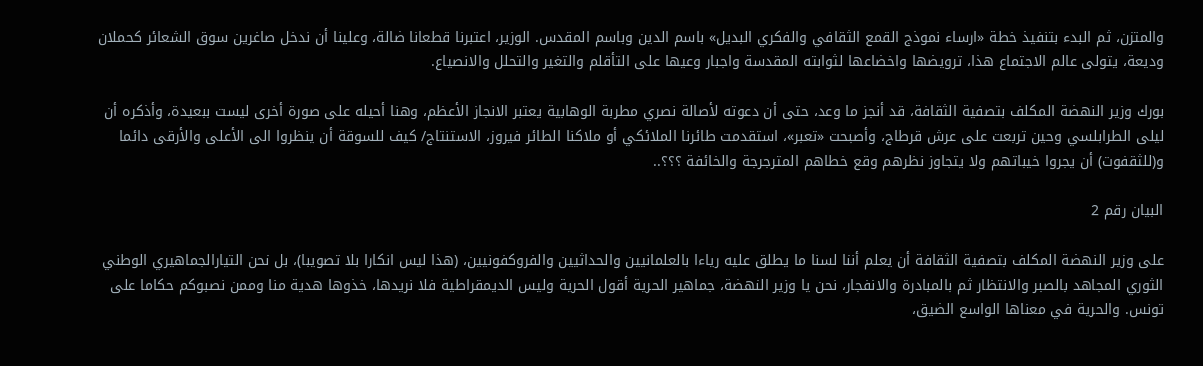والمتزن، ثم البدء بتنفيذ خطة «ارساء نموذج القمع الثقافي والفكري البديل» باسم الدين وباسم المقدس. الوزير، اعتبرنا قطعانا ضالة، وعلينا أن ندخل صاغرين سوق الشعائر كحملان وديعة، يتولى عالم الاجتماع هذا، ترويضها واخضاعها لثوابته المقدسة واجبار وعيها على التأقلم والتغير والتحلل والانصياع.

بورك وزير النهضة المكلف بتصفية الثقافة، قد أنجز ما وعد، حتى أن دعوته لأصالة نصري مطربة الوهابية يعتبر الانجاز الأعظم، وهنا أحيله على صورة أخرى ليست ببعيدة، وأذكره أن ليلى الطرابلسي وحين تربعت على عرش قرطاج، وأصبحت «تعبر»، استقدمت طائرنا الملائكي أو ملاكنا الطائر فيروز، الاستنتاج/ كيف للسوقة أن ينظروا الى الأعلى والأرقى دائما و(للثقفوت) أن يجروا خيباتهم ولا يتجاوز نظرهم وقع خطاهم المترجرجة والخائفة ؟؟؟..

البيان رقم 2

على وزير النهضة المكلف بتصفية الثقافة أن يعلم أننا لسنا ما يطلق عليه رياءا بالعلمانيين والحداثيين والفروكفونيين، (هذا ليس انكارا بلا تصويبا)، بل نحن التيارالجماهيري الوطني الثوري المجاهد بالصبر والانتظار ثم بالمبادرة والانفجار، نحن يا وزير النهضة، جماهير الحرية أقول الحرية وليس الديمقراطية فلا نريدها، خذوها هدية منا وممن نصبوكم حكاما على تونس. والحرية في معناها الواسع الضيق،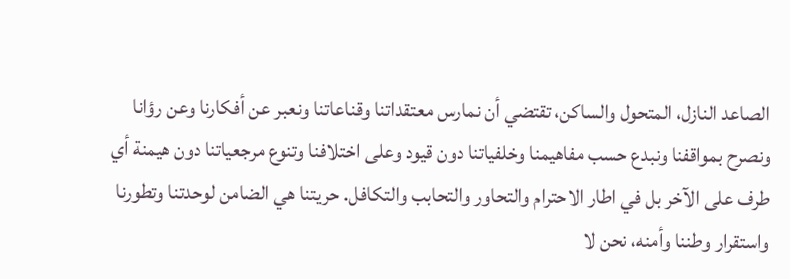الصاعد النازل، المتحول والساكن، تقتضي أن نمارس معتقداتنا وقناعاتنا ونعبر عن أفكارنا وعن رؤانا ونصرح بمواقفنا ونبدع حسب مفاهيمنا وخلفياتنا دون قيود وعلى اختلافنا وتنوع مرجعياتنا دون هيمنة أي طرف على الآخر بل في اطار الاحترام والتحاور والتحابب والتكافل. حريتنا هي الضامن لوحدتنا وتطورنا واستقرار وطننا وأمنه، نحن لا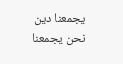يجمعنا دين نحن يجمعنا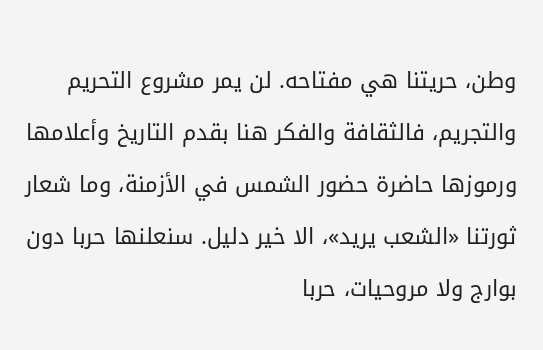وطن، حريتنا هي مفتاحه. لن يمر مشروع التحريم والتجريم، فالثقافة والفكر هنا بقدم التاريخ وأعلامها ورموزها حاضرة حضور الشمس في الأزمنة، وما شعار ثورتنا «الشعب يريد»، الا خير دليل. سنعلنها حربا دون بوارج ولا مروحيات، حربا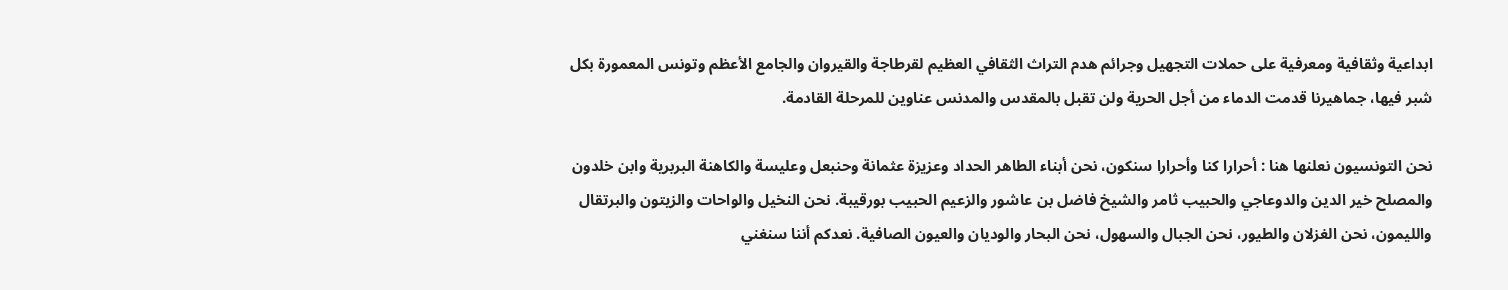ابداعية وثقافية ومعرفية على حملات التجهيل وجرائم هدم التراث الثقافي العظيم لقرطاجة والقيروان والجامع الأعظم وتونس المعمورة بكل شبر فيها، جماهيرنا قدمت الدماء من أجل الحرية ولن تقبل بالمقدس والمدنس عناوين للمرحلة القادمة.

نحن التونسيون نعلنها هنا : أحرارا كنا وأحرارا سنكون، نحن أبناء الطاهر الحداد وعزيزة عثمانة وحنبعل وعليسة والكاهنة البربرية وابن خلدون والمصلح خير الدين والدوعاجي والحبيب ثامر والشيخ فاضل بن عاشور والزعيم الحبيب بورقيبة. نحن النخيل والواحات والزيتون والبرتقال والليمون، نحن الغزلان والطيور، نحن الجبال والسهول، نحن البحار والوديان والعيون الصافية. نعدكم أننا سنغني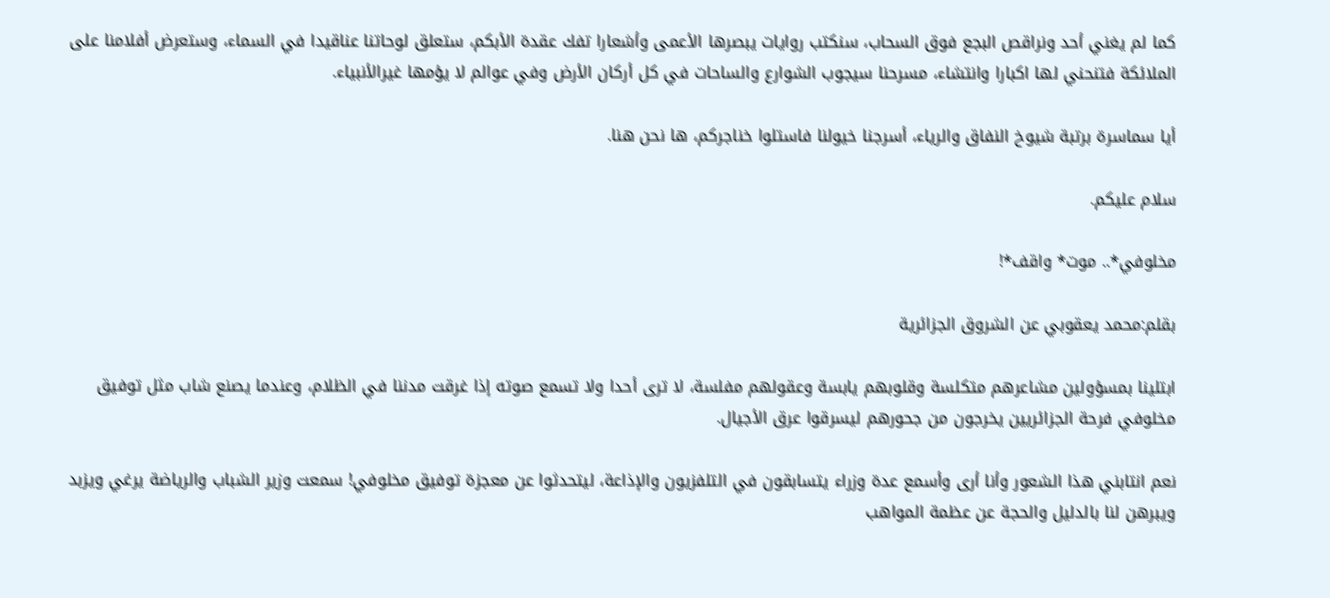كما لم يغني أحد ونراقص البجع فوق السحاب، سنكتب روايات يبصرها الأعمى وأشعارا تفك عقدة الأبكم، ستعلق لوحاتنا عناقيدا في السماء، وستعرض أفلامنا على الملائكة فتنحني لها اكبارا وانتشاء، مسرحنا سيجوب الشوارع والساحات في كل أركان الأرض وفي عوالم لا يؤمها غيرالأنبياء.

أيا سماسرة برتبة شيوخ النفاق والرياء، أسرجنا خيولنا فاستلوا خناجركم، ها نحن هنا.

سلام عليكم.

مخلوفي*.. موت* واقف*!

بقلم:محمد يعقوبي عن الشروق الجزائرية

ابتلينا بمسؤولين مشاعرهم متكلسة وقلوبهم يابسة وعقولهم مفلسة، لا ترى أحدا ولا تسمع صوته إذا غرقت مدننا في الظلام، وعندما يصنع شاب مثل توفيق مخلوفي فرحة الجزائريين يخرجون من جحورهم ليسرقوا عرق الأجيال.

نعم انتابني هذا الشعور وأنا أرى وأسمع عدة وزراء يتسابقون في التلفزيون والإذاعة، ليتحدثوا عن معجزة توفيق مخلوفي! سمعت وزير الشباب والرياضة يرغي ويزبد ويبرهن لنا بالدليل والحجة عن عظمة المواهب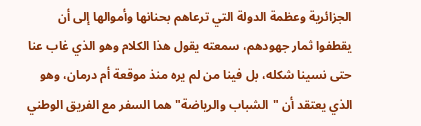الجزائرية وعظمة الدولة التي ترعاهم بحنانها وأموالها إلى أن يقطفوا ثمار جهودهم، سمعته يقول هذا الكلام وهو الذي غاب عنا حتى نسينا شكله، بل فينا من لم يره منذ موقعة أم درمان، وهو الذي يعتقد أن "الشباب والرياضة" هما السفر مع الفريق الوطني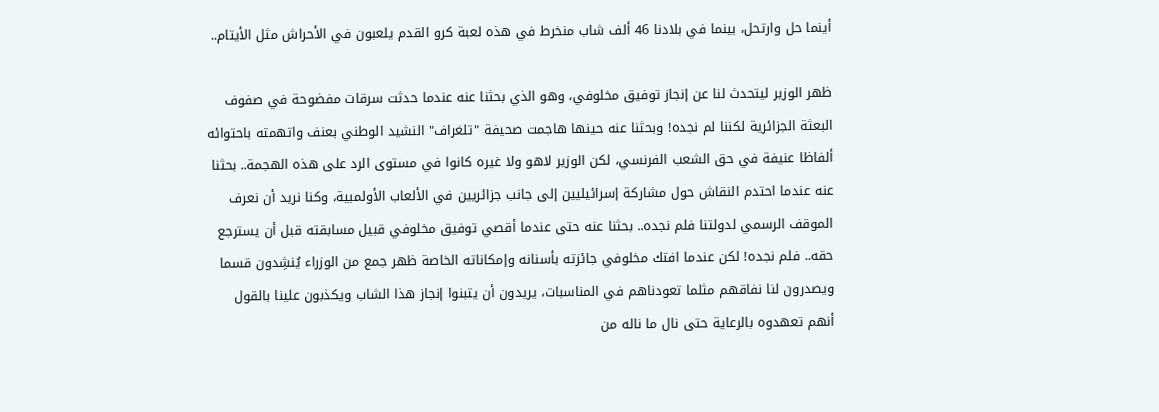أينما حل وارتحل، بينما في بلادنا 46 ألف شاب منخرط في هذه لعبة كرو القدم يلعبون في الأحراش مثل الأيتام..

ظهر الوزير ليتحدث لنا عن إنجاز توفيق مخلوفي، وهو الذي بحثنا عنه عندما حدثت سرقات مفضوحة في صفوف البعثة الجزائرية لكننا لم نجده! وبحثنا عنه حينها هاجمت صحيفة "تلغراف" النشيد الوطني بعنف واتهمته باحتوائه ألفاظا عنيفة في حق الشعب الفرنسي، لكن الوزير لاهو ولا غيره كانوا في مستوى الرد على هذه الهجمة.. بحثنا عنه عندما احتدم النقاش حول مشاركة إسرائيليين إلى جانب جزائريين في الألعاب الأولمبية، وكنا نريد أن نعرف الموقف الرسمي لدولتنا فلم نجده.. بحثنا عنه حتى عندما أقصي توفيق مخلوفي قبيل مسابقته قبل أن يسترجع حقه.. فلم نجده! لكن عندما افتك مخلوفي جائزته بأسنانه وإمكاناته الخاصة ظهر جمع من الوزراء يُنشِدون قسما ويصدرون لنا نفاقهم مثلما تعودناهم في المناسبات، يريدون أن يتبنوا إنجاز هذا الشاب ويكذبون علينا بالقول أنهم تعهدوه بالرعاية حتى نال ما ناله من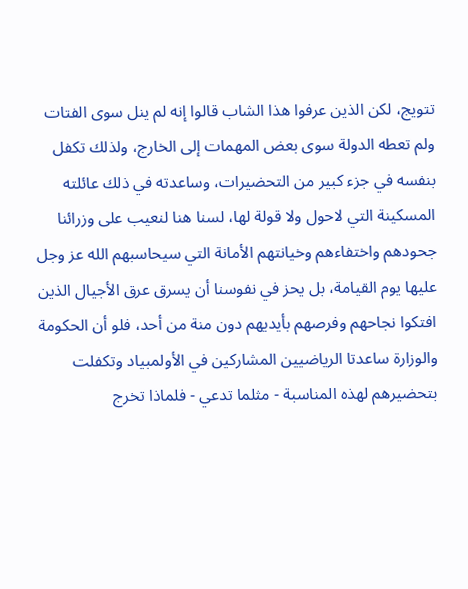تتويج، لكن الذين عرفوا هذا الشاب قالوا إنه لم ينل سوى الفتات ولم تعطه الدولة سوى بعض المهمات إلى الخارج، ولذلك تكفل بنفسه في جزء كبير من التحضيرات، وساعدته في ذلك عائلته المسكينة التي لاحول ولا قولة لها، لسنا هنا لنعيب على وزرائنا جحودهم واختفاءهم وخيانتهم الأمانة التي سيحاسبهم الله عز وجل عليها يوم القيامة، بل يحز في نفوسنا أن يسرق عرق الأجيال الذين افتكوا نجاحهم وفرصهم بأيديهم دون منة من أحد، فلو أن الحكومة والوزارة ساعدتا الرياضيين المشاركين في الأولمبياد وتكفلت بتحضيرهم لهذه المناسبة - مثلما تدعي - فلماذا تخرج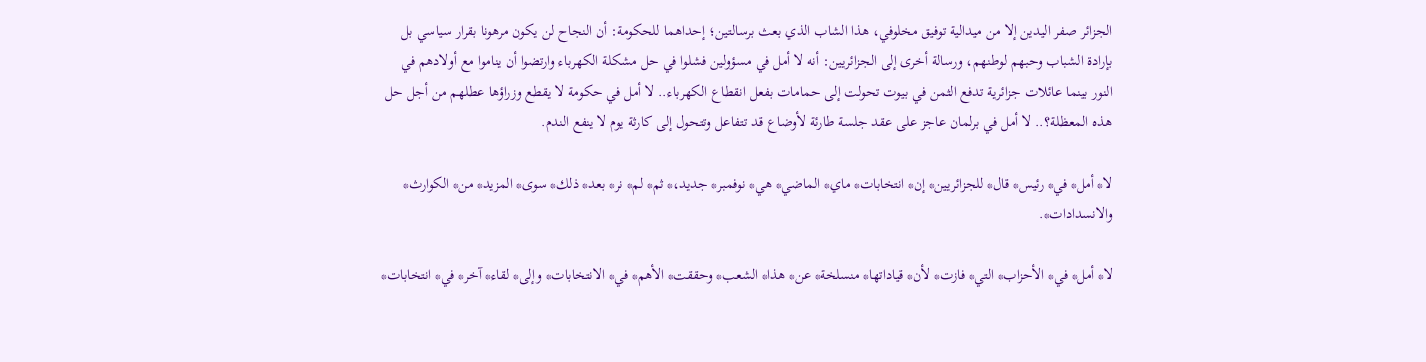الجزائر صفر اليدين إلا من ميدالية توفيق مخلوفي، هذا الشاب الذي بعث برسالتين؛ إحداهما للحكومة: أن النجاح لن يكون مرهونا بقرار سياسي بل بإرادة الشباب وحبهم لوطنهم، ورسالة أخرى إلى الجزائريين: أنه لا أمل في مسؤولين فشلوا في حل مشكلة الكهرباء وارتضوا أن يناموا مع أولادهم في النور بينما عائلات جزائرية تدفع الثمن في بيوت تحولت إلى حمامات بفعل انقطاع الكهرباء.. لا أمل في حكومة لا يقطع وزراؤها عطلهم من أجل حل هذه المعظلة؟.. لا أمل في برلمان عاجز على عقد جلسة طارئة لأوضاع قد تتفاعل وتتحول إلى كارثة يوم لا ينفع الندم.

لا* أمل* في* رئيس* قال* للجزائريين* إن* انتخابات* ماي* الماضي* هي* نوفمبر* جديد،* ثم* لم* نر* بعد* ذلك* سوى* المزيد* من* الكوارث* والانسدادات*.

لا* أمل* في* الأحزاب* التي* فازت* لأن* قياداتها* منسلخة* عن* هذا* الشعب* وحققت* الأهم* في* الانتخابات* وإلى* لقاء* آخر* في* انتخابات*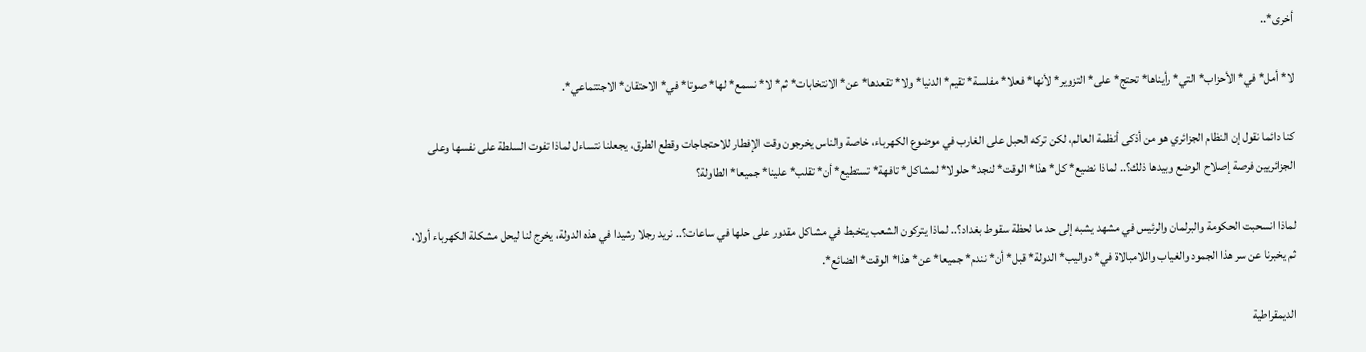أخرى*..

لا* أمل* في* الأحزاب* التي* رأيناها* تحتج* على* التزوير* لأنها* فعلا* مفلسة* تقيم* الدنيا* ولا* تقعدها* عن* الانتخابات* ثم* لا* نسمع* لها* صوتا* في* الاحتقان* الاجتتماعي*.

كنا دائما نقول إن النظام الجزائري هو من أذكى أنظمة العالم، لكن تركه الحبل على الغارب في موضوع الكهرباء، خاصة والناس يخرجون وقت الإفطار للاحتجاجات وقطع الطرق، يجعلنا نتساءل لماذا تفوت السلطة على نفسها وعلى الجزائريين فرصة إصلاح الوضع وبيدها ذلك؟.. لماذا نضيع* كل* هذا* الوقت* لنجد* حلولا* لمشاكل* تافهة* تستطيع* أن* تقلب* علينا* جميعا* الطاولة؟

لماذا انسحبت الحكومة والبرلمان والرئيس في مشهد يشبه إلى حد ما لحظة سقوط بغداد؟.. لماذا يتركون الشعب يتخبط في مشاكل مقدور على حلها في ساعات؟.. نريد رجلا رشيدا في هذه الدولة، يخرج لنا ليحل مشكلة الكهرباء أولا، ثم يخبرنا عن سر هذا الجمود والغياب واللامبالاة في* دواليب* الدولة* قبل* أن* نندم* جميعا* عن* هذا* الوقت* الضائع*.

الديمقراطية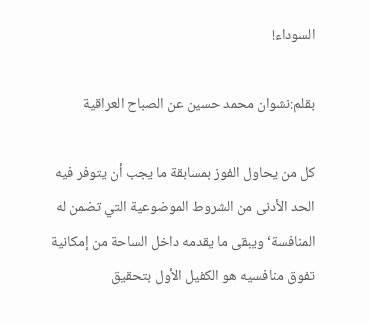السوداء!

بقلم:نشوان محمد حسين عن الصباح العراقية

كل من يحاول الفوز بمسابقة ما يجب أن يتوفر فيه الحد الأدنى من الشروط الموضوعية التي تضمن له المنافسة‘ ويبقى ما يقدمه داخل الساحة من إمكانية تفوق منافسيه هو الكفيل الأول بتحقيق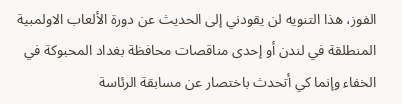الفوز، هذا التنويه لن يقودني إلى الحديث عن دورة الألعاب الاولمبية المنطلقة في لندن أو إحدى مناقصات محافظة بغداد المحبوكة في الخفاء وإنما كي أتحدث باختصار عن مسابقة الرئاسة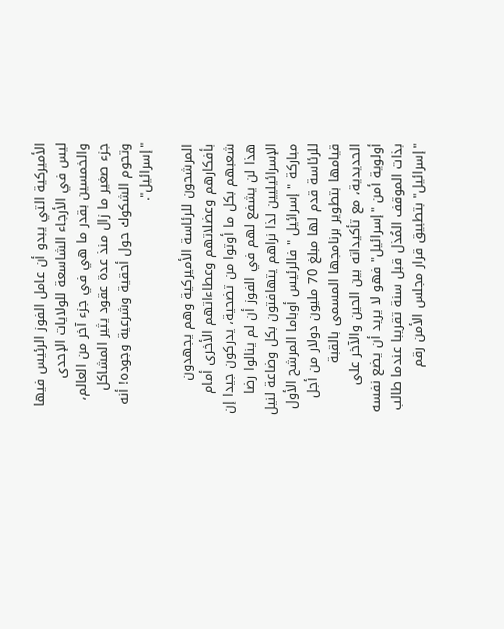الأميركية التي يبدو أن عامل الفوز الرئيس فيها ليس في الأرجاء الشاسعة للولايات الإحدى والخمسين بقدر ما هي في جزء آخر من العالم، جزء صغير ما زال منذ عدة عقود يثير المشاكل وتحوم الشكوك حول أحقية وشرعية وجوده! أنه "إسرائيل".

المرشحون للرئاسة الأميركية وهم يجهدون بأفكارهم وعضلاتهم وعطاءاتهم الأخرى أمام شعبهم بكل ما أوتوا من تضحية، يدركون جيدا إن هذا لن يشفع لهم في الفوز أن لم ينالوا رضا الإسرائيليين لذا نراهم يتهافتون بكل وضاعة لنيل مباركة " إسرائيل " فالرئيس أوباما المرشح الأول للرئاسة قدم لها مبلغ 70 مليون دولار من أجل قيامها بتطوير برنامجها المسمى بالقبة الحديدية، مع تأكيداته بين الحين والآخر على أولوية أمن "إسرائيل" فهو لا يريد أن يضع نفسه بذات الموقف المُذل قبل سنة تقريبا عندما طالب "إسرائيل" بتطبيق قرار مجلس الأمن رقم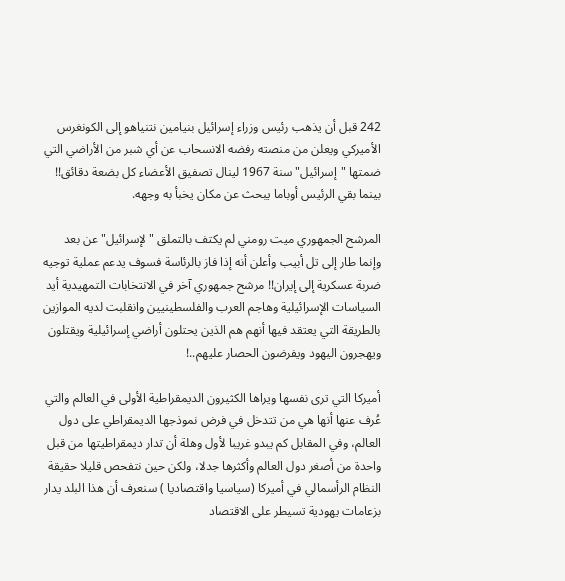242 قبل أن يذهب رئيس وزراء إسرائيل بنيامين نتنياهو إلى الكونغرس الأميركي ويعلن من منصته رفضه الانسحاب عن أي شبر من الأراضي التي ضمتها "إسرائيل" سنة 1967 لينال تصفيق الأعضاء كل بضعة دقائق!! بينما بقي الرئيس أوباما يبحث عن مكان يخبأ به وجهه.

المرشح الجمهوري ميت رومني لم يكتف بالتملق "لإسرائيل" عن بعد وإنما طار إلى تل أبيب وأعلن أنه إذا فاز بالرئاسة فسوف يدعم عملية توجيه ضربة عسكرية إلى إيران!! مرشح جمهوري آخر في الانتخابات التمهيدية أيد السياسات الإسرائيلية وهاجم العرب والفلسطينيين وانقلبت لديه الموازين بالطريقة التي يعتقد فيها أنهم هم الذين يحتلون أراضي إسرائيلية ويقتلون ويهجرون اليهود ويفرضون الحصار عليهم..!

أميركا التي ترى نفسها ويراها الكثيرون الديمقراطية الأولى في العالم والتي عُرف عنها أنها هي من تتدخل في فرض نموذجها الديمقراطي على دول العالم، وفي المقابل كم يبدو غريبا لأول وهلة أن تدار ديمقراطيتها من قبل واحدة من أصغر دول العالم وأكثرها جدلا، ولكن حين نتفحص قليلا حقيقة النظام الرأسمالي في أميركا (سياسيا واقتصاديا ) سنعرف أن هذا البلد يدار بزعامات يهودية تسيطر على الاقتصاد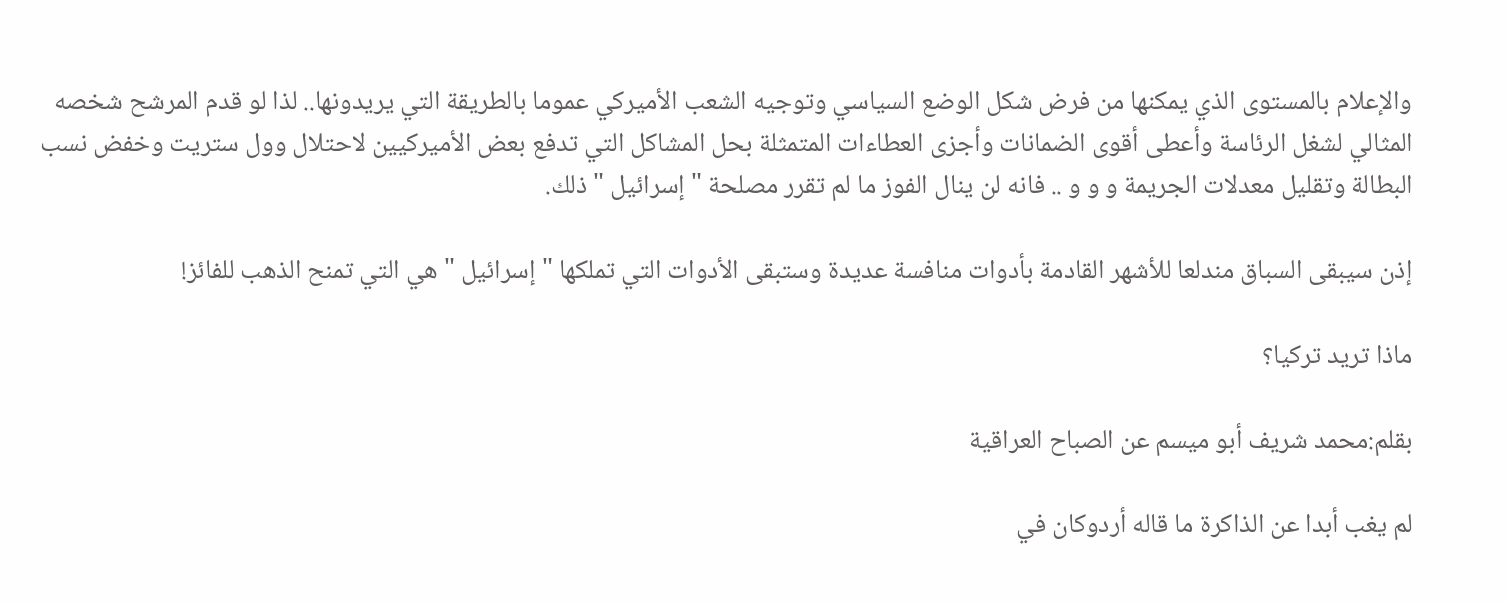والإعلام بالمستوى الذي يمكنها من فرض شكل الوضع السياسي وتوجيه الشعب الأميركي عموما بالطريقة التي يريدونها.. لذا لو قدم المرشح شخصه المثالي لشغل الرئاسة وأعطى أقوى الضمانات وأجزى العطاءات المتمثلة بحل المشاكل التي تدفع بعض الأميركيين لاحتلال وول ستريت وخفض نسب البطالة وتقليل معدلات الجريمة و و و .. فانه لن ينال الفوز ما لم تقرر مصلحة "إسرائيل " ذلك.

إذن سيبقى السباق مندلعا للأشهر القادمة بأدوات منافسة عديدة وستبقى الأدوات التي تملكها " إسرائيل " هي التي تمنح الذهب للفائز!

ماذا تريد تركيا؟

بقلم:محمد شريف أبو ميسم عن الصباح العراقية

لم يغب أبدا عن الذاكرة ما قاله أردوكان في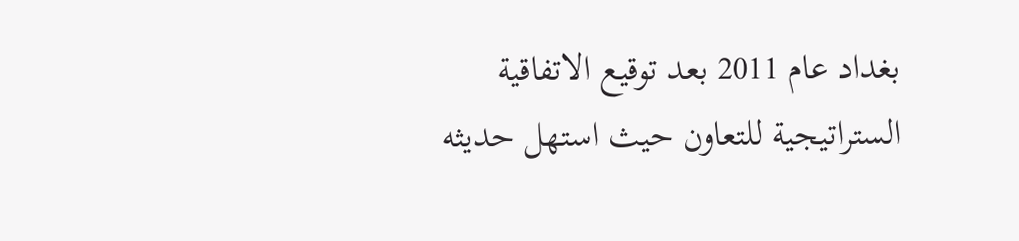بغداد عام 2011 بعد توقيع الاتفاقية الستراتيجية للتعاون حيث استهل حديثه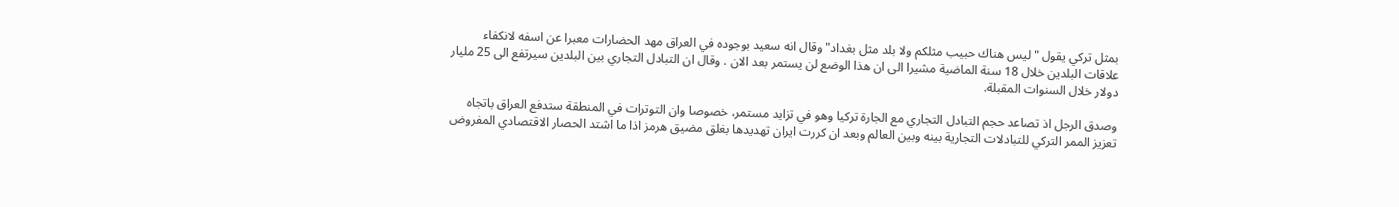بمثل تركي يقول "ليس هناك حبيب مثلكم ولا بلد مثل بغداد" وقال انه سعيد بوجوده في العراق مهد الحضارات معبرا عن اسفه لانكفاء علاقات البلدين خلال 18 سنة الماضية مشيرا الى ان هذا الوضع لن يستمر بعد الان . وقال ان التبادل التجاري بين البلدين سيرتفع الى 25 مليار دولار خلال السنوات المقبلة.

وصدق الرجل اذ تصاعد حجم التبادل التجاري مع الجارة تركيا وهو في تزايد مستمر، خصوصا وان التوترات في المنطقة ستدفع العراق باتجاه تعزيز الممر التركي للتبادلات التجارية بينه وبين العالم وبعد ان كررت ايران تهديدها بغلق مضيق هرمز اذا ما اشتد الحصار الاقتصادي المفروض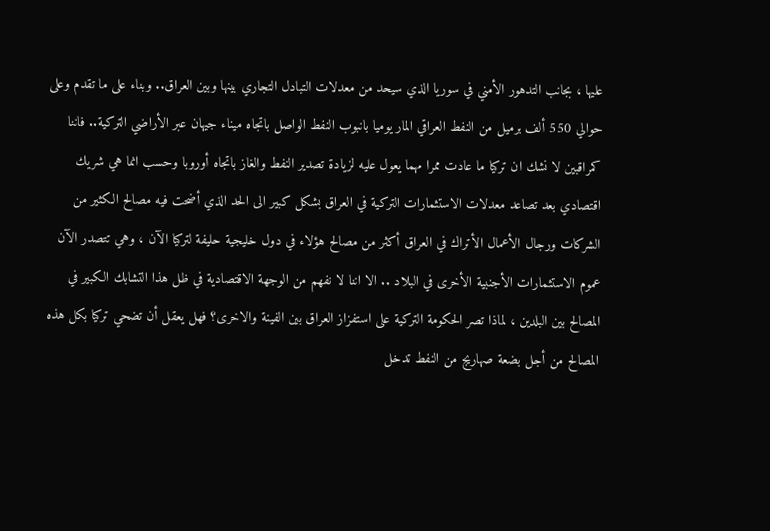عليها ، بجانب التدهور الأمني في سوريا الذي سيحد من معدلات التبادل التجاري بينها وبين العراق.. وبناء على ما تقدم وعلى حوالي 550 ألف برميل من النفط العراقي المار يوميا بانبوب النفط الواصل باتجاه ميناء جيهان عبر الأراضي التركية.. فاننا كمراقبين لا نشك ان تركيا ما عادت ممرا مهما يعول عليه لزيادة تصدير النفط والغاز باتجاه أوروبا وحسب انما هي شريك اقتصادي بعد تصاعد معدلات الاستثمارات التركية في العراق بشكل كبير الى الحد الذي أضحت فيه مصالح الكثير من الشركات ورجال الأعمال الأتراك في العراق أكثر من مصالح هؤلاء في دول خليجية حليفة لتركيا الآن ، وهي تتصدر الآن عموم الاستثمارات الأجنبية الأخرى في البلاد .. الا اننا لا نفهم من الوجهة الاقتصادية في ظل هذا التشابك الكبير في المصالح بين البلدين ، لماذا تصر الحكومة التركية على استفزاز العراق بين الفينة والاخرى؟ فهل يعقل أن تضحي تركيا بكل هذه المصالح من أجل بضعة صهاريج من النفط تدخل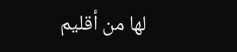لها من أقليم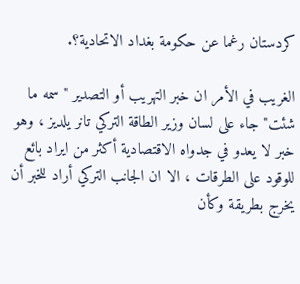كردستان رغما عن حكومة بغداد الاتحادية؟.

الغريب في الأمر ان خبر التهريب أو التصدير "سمه ما شئت" جاء على لسان وزير الطاقة التركي تانر يلديز ، وهو خبر لا يعدو في جدواه الاقتصادية أكثر من ايراد بائع للوقود على الطرقات ، الا ان الجانب التركي أراد للخبر أن يخرج بطريقة وكأن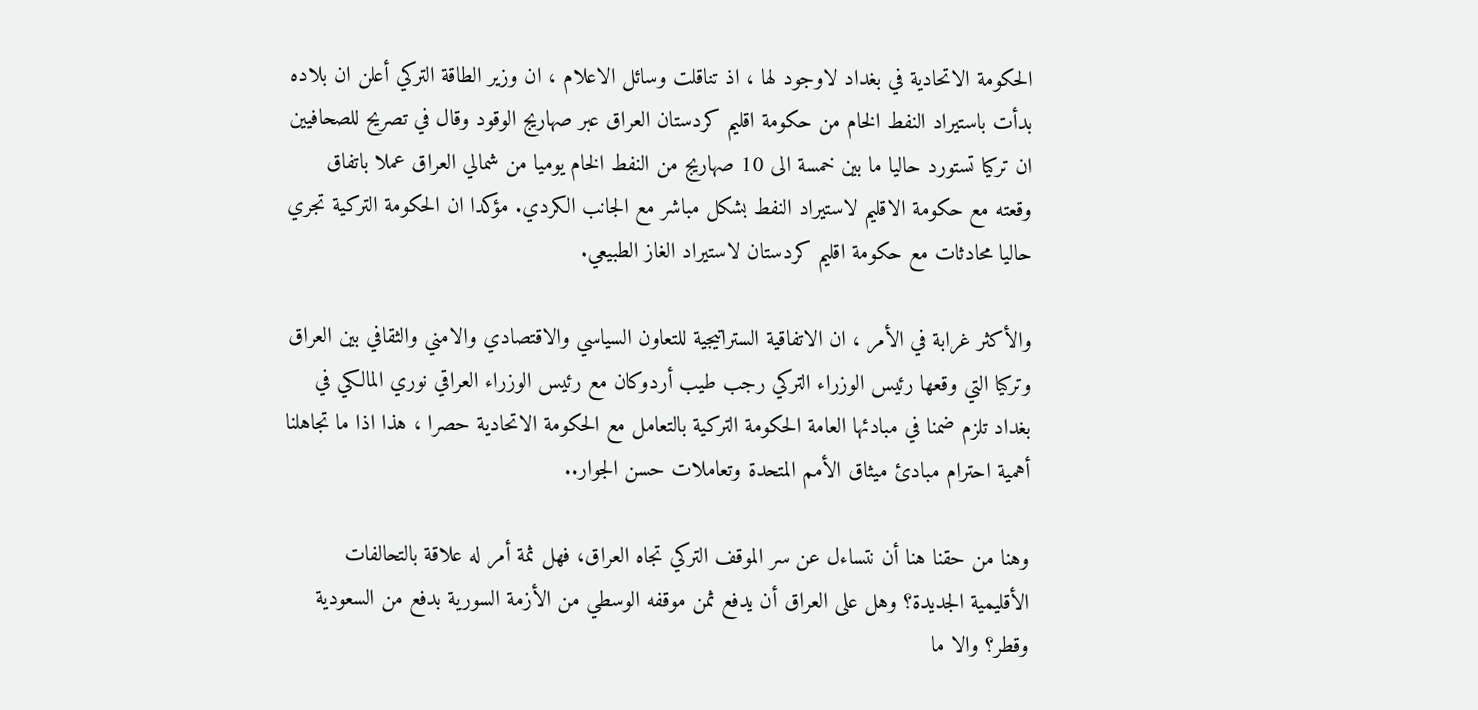الحكومة الاتحادية في بغداد لاوجود لها ، اذ تناقلت وسائل الاعلام ، ان وزير الطاقة التركي أعلن ان بلاده بدأت باستيراد النفط الخام من حكومة اقليم كردستان العراق عبر صهاريج الوقود وقال في تصريح للصحافيين ان تركيا تستورد حاليا ما بين خمسة الى 10 صهاريج من النفط الخام يوميا من شمالي العراق عملا باتفاق وقعته مع حكومة الاقليم لاستيراد النفط بشكل مباشر مع الجانب الكردي. مؤكدا ان الحكومة التركية تجري حاليا محادثات مع حكومة اقليم كردستان لاستيراد الغاز الطبيعي.

والأكثر غرابة في الأمر ، ان الاتفاقية الستراتيجية للتعاون السياسي والاقتصادي والامني والثقافي بين العراق وتركيا التي وقعها رئيس الوزراء التركي رجب طيب أردوكان مع رئيس الوزراء العراقي نوري المالكي في بغداد تلزم ضمنا في مبادئها العامة الحكومة التركية بالتعامل مع الحكومة الاتحادية حصرا ، هذا اذا ما تجاهلنا أهمية احترام مبادئ ميثاق الأمم المتحدة وتعاملات حسن الجوار..

وهنا من حقنا هنا أن نتساءل عن سر الموقف التركي تجاه العراق، فهل ثمة أمر له علاقة بالتحالفات الأقليمية الجديدة؟ وهل على العراق أن يدفع ثمن موقفه الوسطي من الأزمة السورية بدفع من السعودية وقطر؟ والا ما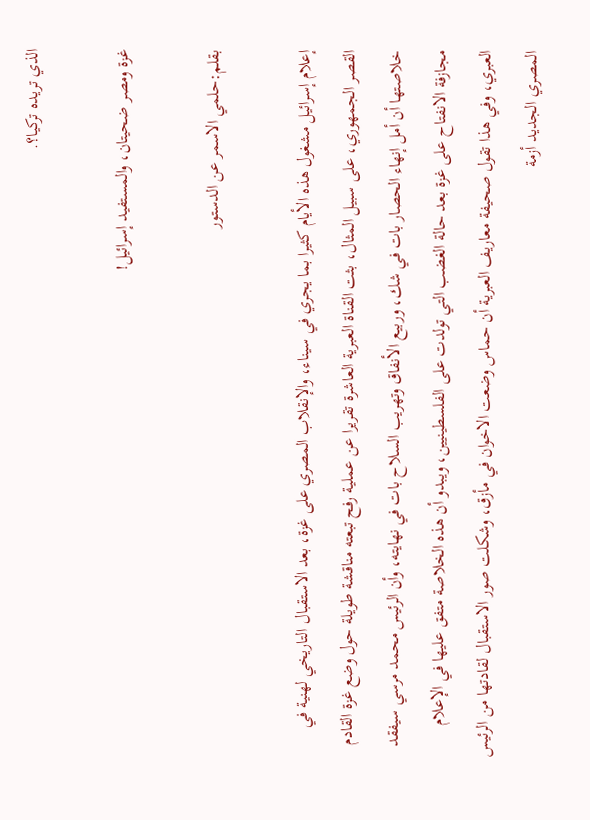الذي تريده تركيا؟.

غزة ومصر ضحيتان، والمستفيد إسرائيل!

بقلم:حلمي الاسمر عن الدستور

إعلام إسرائيل مشغول هذه الأيام كثيرا بما يجري في سيناء، والإنقلاب المصري على غزة، بعد الاستقبال التاريخي لهنية في القصر الجمهوري، على سبيل المثال، بثت القناة العبرية العاشرة تقريرا عن عملية رفح تبعته مناقشة طويلة حول وضع غزة القادم خلاصتها أن أمل إنهاء الحصار بات في شك، وربيع الأنفاق وتهريب السلاح بات في نهايته، وأن الرئيس محمد مرسي سيفقد مجازفة الانفتاح على غزة بعد حالة الغضب التي تولدت على الفلسطينيين، ويبدو أن هذه الخلاصة متفق عليها في الإعلام العبري، وفي هذا تقول صحيفة معاريف العبرية أن حماس وضعت الاخوان في مأزق، وشكلت صور الاستقبال لقادتها من الرئيس المصري الجديد أزمة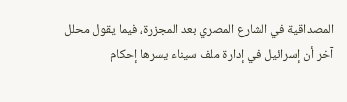المصداقية في الشارع المصري بعد المجزرة، فيما يقول محلل آخر أن إسرائيل في إدارة ملف سيناء يسرها إحكام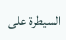السيطرة على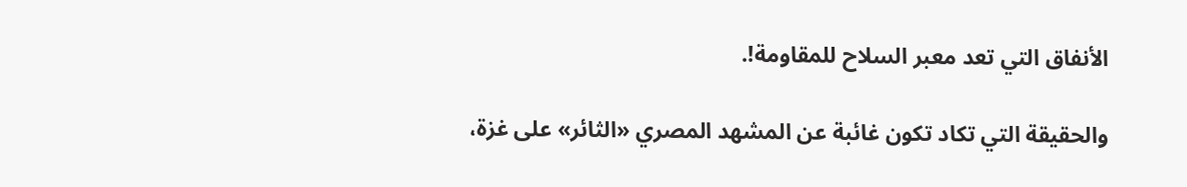الأنفاق التي تعد معبر السلاح للمقاومة!.

والحقيقة التي تكاد تكون غائبة عن المشهد المصري «الثائر» على غزة،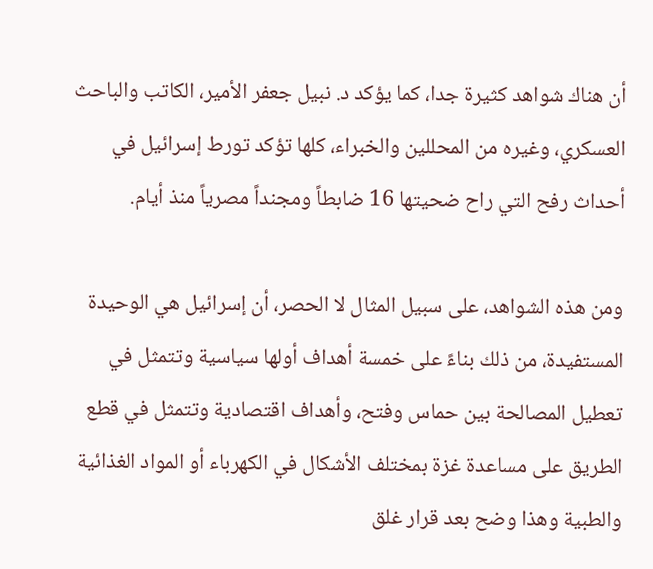أن هناك شواهد كثيرة جدا، كما يؤكد د. نبيل جعفر الأمير، الكاتب والباحث العسكري، وغيره من المحللين والخبراء، كلها تؤكد تورط إسرائيل في أحداث رفح التي راح ضحيتها 16 ضابطاً ومجنداً مصرياً منذ أيام.

ومن هذه الشواهد، على سبيل المثال لا الحصر، أن إسرائيل هي الوحيدة المستفيدة، من ذلك بناءً على خمسة أهداف أولها سياسية وتتمثل في تعطيل المصالحة بين حماس وفتح، وأهداف اقتصادية وتتمثل في قطع الطريق على مساعدة غزة بمختلف الأشكال في الكهرباء أو المواد الغذائية والطبية وهذا وضح بعد قرار غلق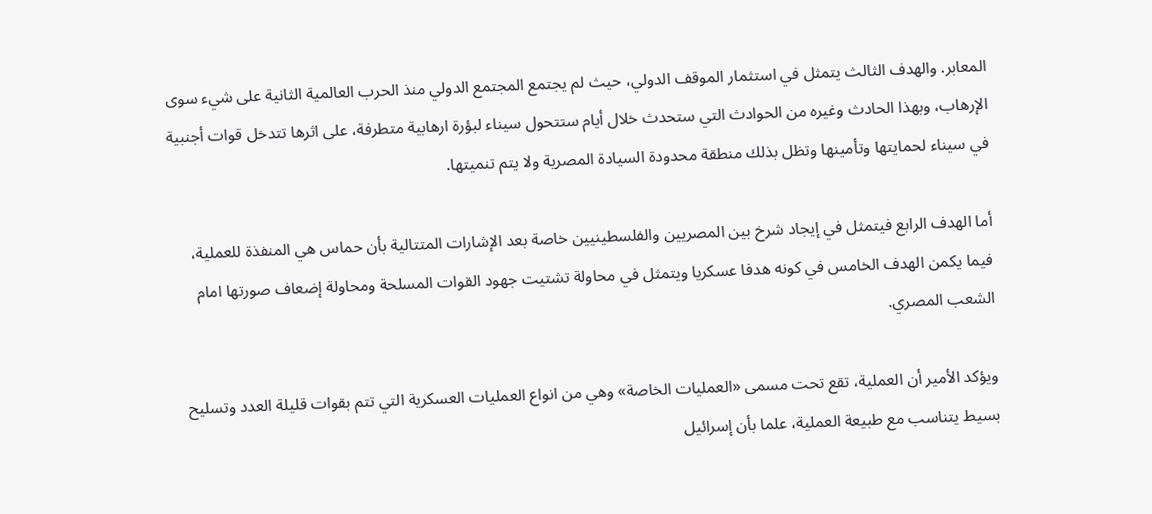المعابر. والهدف الثالث يتمثل في استثمار الموقف الدولي، حيث لم يجتمع المجتمع الدولي منذ الحرب العالمية الثانية على شيء سوى الإرهاب، وبهذا الحادث وغيره من الحوادث التي ستحدث خلال أيام ستتحول سيناء لبؤرة ارهابية متطرفة، على اثرها تتدخل قوات أجنبية في سيناء لحمايتها وتأمينها وتظل بذلك منطقة محدودة السيادة المصرية ولا يتم تنميتها.

أما الهدف الرابع فيتمثل في إيجاد شرخ بين المصريين والفلسطينيين خاصة بعد الإشارات المتتالية بأن حماس هي المنفذة للعملية، فيما يكمن الهدف الخامس في كونه هدفا عسكريا ويتمثل في محاولة تشتيت جهود القوات المسلحة ومحاولة إضعاف صورتها امام الشعب المصري.

ويؤكد الأمير أن العملية، تقع تحت مسمى «العمليات الخاصة» وهي من انواع العمليات العسكرية التي تتم بقوات قليلة العدد وتسليح بسيط يتناسب مع طبيعة العملية، علما بأن إسرائيل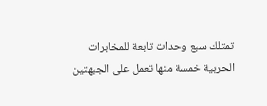تمتلك سبع وحدات تابعة للمخابرات الحربية خمسة منها تعمل على الجبهتين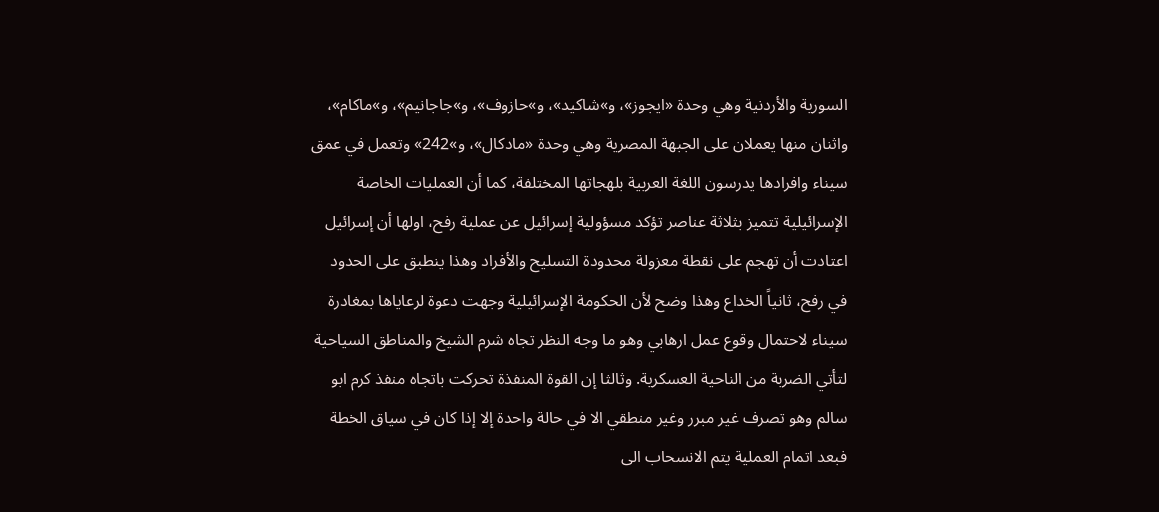السورية والأردنية وهي وحدة «ايجوز»، و»شاكيد»، و»حازوف»، و»جاجانيم»، و»ماكام»، واثنان منها يعملان على الجبهة المصرية وهي وحدة «مادكال»، و»242» وتعمل في عمق سيناء وافرادها يدرسون اللغة العربية بلهجاتها المختلفة، كما أن العمليات الخاصة الإسرائيلية تتميز بثلاثة عناصر تؤكد مسؤولية إسرائيل عن عملية رفح، اولها أن إسرائيل اعتادت أن تهجم على نقطة معزولة محدودة التسليح والأفراد وهذا ينطبق على الحدود في رفح، ثانياً الخداع وهذا وضح لأن الحكومة الإسرائيلية وجهت دعوة لرعاياها بمغادرة سيناء لاحتمال وقوع عمل ارهابي وهو ما وجه النظر تجاه شرم الشيخ والمناطق السياحية لتأتي الضربة من الناحية العسكرية. وثالثا إن القوة المنفذة تحركت باتجاه منفذ كرم ابو سالم وهو تصرف غير مبرر وغير منطقي الا في حالة واحدة إلا إذا كان في سياق الخطة فبعد اتمام العملية يتم الانسحاب الى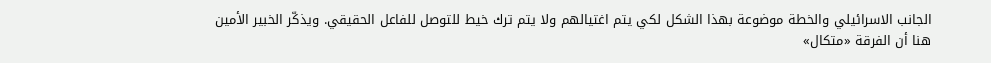الجانب الاسرائيلي والخطة موضوعة بهذا الشكل لكي يتم اغتيالهم ولا يتم ترك خيط للتوصل للفاعل الحقيقي. ويذكّر الخبير الأمين هنا أن الفرقة «متكال»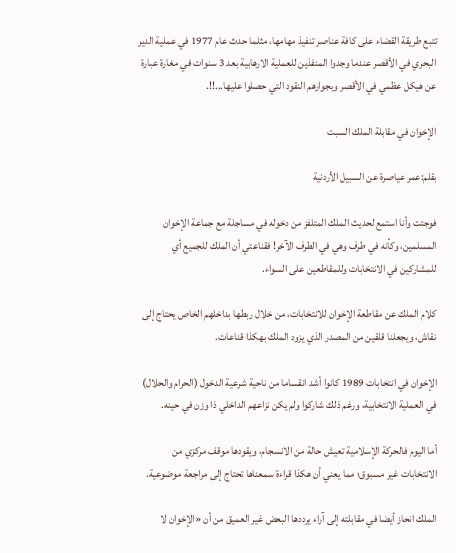تتبع طريقة القضاء على كافة عناصر تنفيذ مهامها، مثلما حدث عام 1977 في عملية الدير البحري في الأقصر عندما وجدوا المنفذين للعملية الارهابية بعد 3 سنوات في مغارة عبارة عن هيكل عظمي في الأقصر وبجوارهم النقود التي حصلوا عليها...!!.

الإخوان في مقابلة الملك السبت

بقلم:عمر عياصرة عن السبيل الأردنية

فوجئت وأنا استمع لحديث الملك المتلفز من دخوله في مساجلة مع جماعة الإخوان المسلمين، وكأنه في طرف وهي في الطرف الآخر! فقناعتي أن الملك للجميع أي للمشاركين في الانتخابات وللمقاطعين على السواء.

كلام الملك عن مقاطعة الإخوان للانتخابات، من خلال ربطها بداخلهم الخاص يحتاج إلى نقاش، ويجعلنا قلقين من المصدر الذي يزود الملك بهكذا قناعات.

الإخوان في انتخابات 1989 كانوا أشد انقساما من ناحية شرعية الدخول (الحرام والحلال) في العملية الانتخابية، ورغم ذلك شاركوا ولم يكن نزاعهم الداخلي ذا وزن في حينه.

أما اليوم فالحركة الإسلامية تعيش حالة من الانسجام، ويقودها موقف مركزي من الانتخابات غير مسبوق؛ مما يعني أن هكذا قراءة سمعناها تحتاج إلى مراجعة موضوعية.

الملك انحاز أيضا في مقابلته إلى آراء يرددها البعض غير العميق من أن «الإخوان لا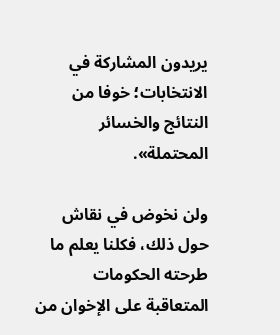يريدون المشاركة في الانتخابات؛ خوفا من النتائج والخسائر المحتملة».

ولن نخوض في نقاش حول ذلك، فكلنا يعلم ما طرحته الحكومات المتعاقبة على الإخوان من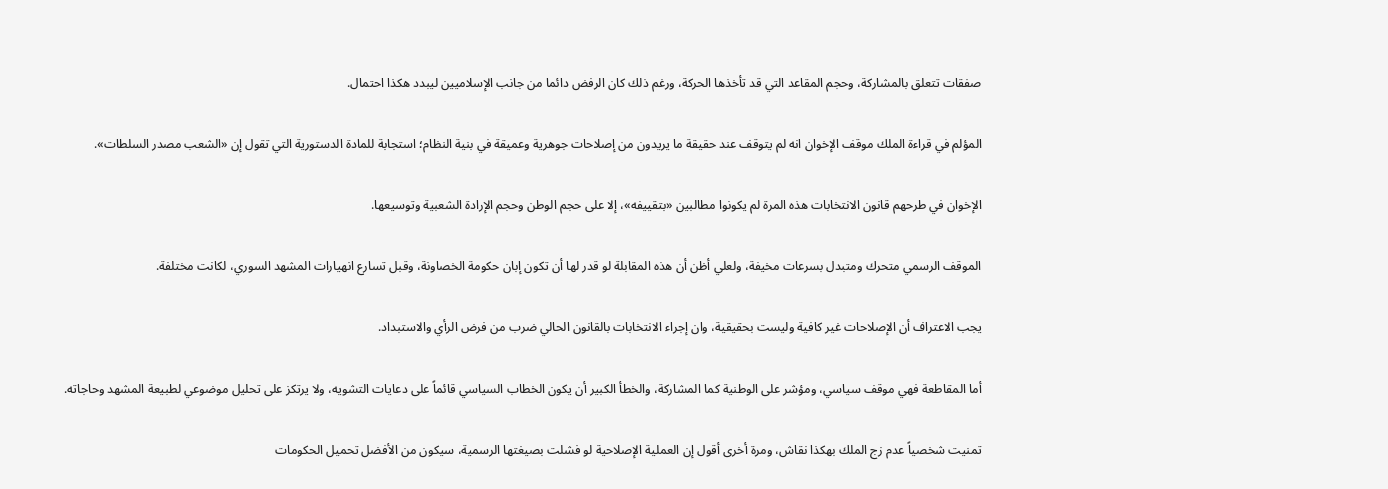صفقات تتعلق بالمشاركة، وحجم المقاعد التي قد تأخذها الحركة، ورغم ذلك كان الرفض دائما من جانب الإسلاميين ليبدد هكذا احتمال.

المؤلم في قراءة الملك موقف الإخوان انه لم يتوقف عند حقيقة ما يريدون من إصلاحات جوهرية وعميقة في بنية النظام؛ استجابة للمادة الدستورية التي تقول إن «الشعب مصدر السلطات».

الإخوان في طرحهم قانون الانتخابات هذه المرة لم يكونوا مطالبين «بتقييفه»، إلا على حجم الوطن وحجم الإرادة الشعبية وتوسيعها.

الموقف الرسمي متحرك ومتبدل بسرعات مخيفة، ولعلي أظن أن هذه المقابلة لو قدر لها أن تكون إبان حكومة الخصاونة، وقبل تسارع انهيارات المشهد السوري، لكانت مختلفة.

يجب الاعتراف أن الإصلاحات غير كافية وليست بحقيقية، وان إجراء الانتخابات بالقانون الحالي ضرب من فرض الرأي والاستبداد.

أما المقاطعة فهي موقف سياسي، ومؤشر على الوطنية كما المشاركة، والخطأ الكبير أن يكون الخطاب السياسي قائماً على دعايات التشويه، ولا يرتكز على تحليل موضوعي لطبيعة المشهد وحاجاته.

تمنيت شخصياً عدم زج الملك بهكذا نقاش، ومرة أخرى أقول إن العملية الإصلاحية لو فشلت بصيغتها الرسمية، سيكون من الأفضل تحميل الحكومات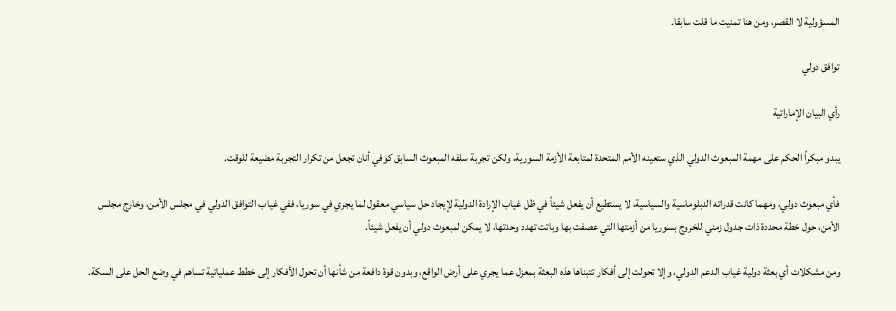المسؤولية لا القصر، ومن هنا تمنيت ما قلت سابقا.

توافق دولي

رأي البيان الإماراتية

يبدو مبكراً الحكم على مهمة المبعوث الدولي الذي ستعينه الأمم المتحدة لمتابعة الأزمة السورية، ولكن تجربة سلفه المبعوث السابق كوفي أنان تجعل من تكرار التجربة مضيعة للوقت.

فأي مبعوث دولي، ومهما كانت قدراته الدبلوماسية والسياسية، لا يستطيع أن يفعل شيئاً في ظل غياب الإرادة الدولية لإيجاد حل سياسي معقول لما يجري في سوريا، ففي غياب التوافق الدولي في مجلس الأمن، وخارج مجلس الأمن، حول خطة محددة ذات جدول زمني للخروج بسوريا من أزمتها التي عصفت بها وباتت تهدد وحدتها، لا يمكن لمبعوث دولي أن يفعل شيئاً.

ومن مشكلات أي بعثة دولية غياب الدعم الدولي، وإلا تحولت إلى أفكار تتبناها هذه البعثة بمعزل عما يجري على أرض الواقع، وبدون قوة دافعة من شأنها أن تحول الأفكار إلى خطط عملياتية تساهم في وضع الحل على السكة.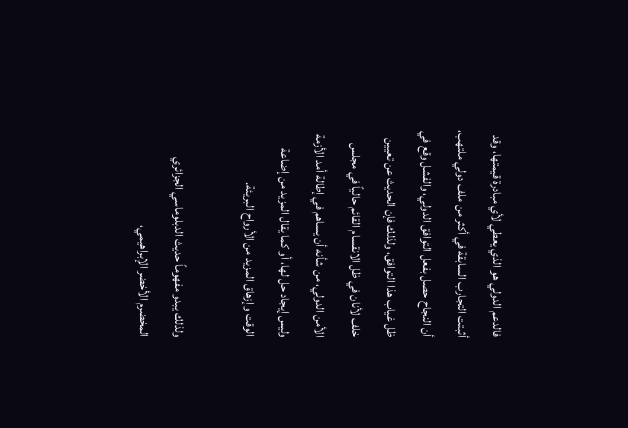فالدعم الدولي هو الذي يعطي لأي مبادرة قيمتها، وقد أثبتت التجارب السابقة في أكثر من ملف دولي ملتهب، أن النجاح حصل بفعل التوافق الدولي، والفشل وقع في ظل غياب هذا التوافق، ولذلك فإن الحديث عن تعيين خلف لأنان في ظل الانقسام القائم حالياً في مجلس الأمن الدولي، من شأنه أن يساهم في إطالة أمد الأزمة وليس إيجاد حل لها، أو كما يقال المزيد من إضاعة الوقت وإزهاق المزيد من الأرواح البريئة.

ولذلك يبدو مفهوماً حديث الدبلوماسي الجزائري المخضرم الأخضر الإبراهيمي،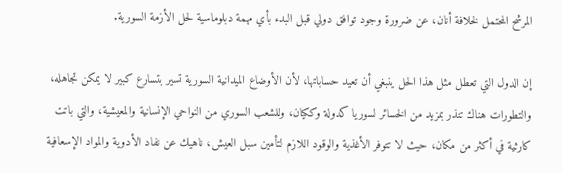المرشح المحتمل لخلافة أنان، عن ضرورة وجود توافق دولي قبل البدء بأي مهمة دبلوماسية لحل الأزمة السورية.

إن الدول التي تعطل مثل هذا الحل ينبغي أن تعيد حساباتها، لأن الأوضاع الميدانية السورية تسير بتسارع كبير لا يمكن تجاهله، والتطورات هناك تنذر بمزيد من الخسائر لسوريا كدولة وككيان، وللشعب السوري من النواحي الإنسانية والمعيشية، والتي باتت كارثية في أكثر من مكان، حيث لا تتوفر الأغذية والوقود اللازم لتأمين سبل العيش، ناهيك عن نفاد الأدوية والمواد الإسعافية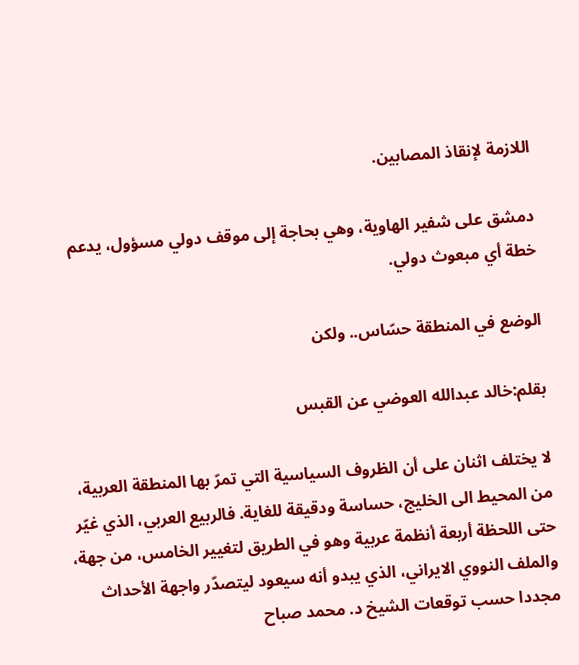اللازمة لإنقاذ المصابين.

دمشق على شفير الهاوية، وهي بحاجة إلى موقف دولي مسؤول، يدعم خطة أي مبعوث دولي.

الوضع في المنطقة حسّاس.. ولكن

بقلم:خالد عبدالله العوضي عن القبس

لا يختلف اثنان على أن الظروف السياسية التي تمرّ بها المنطقة العربية، من المحيط الى الخليج، حساسة ودقيقة للغاية. فالربيع العربي، الذي غيّر حتى اللحظة أربعة أنظمة عربية وهو في الطريق لتغيير الخامس، من جهة، والملف النووي الايراني، الذي يبدو أنه سيعود ليتصدّر واجهة الأحداث مجددا حسب توقعات الشيخ د. محمد صباح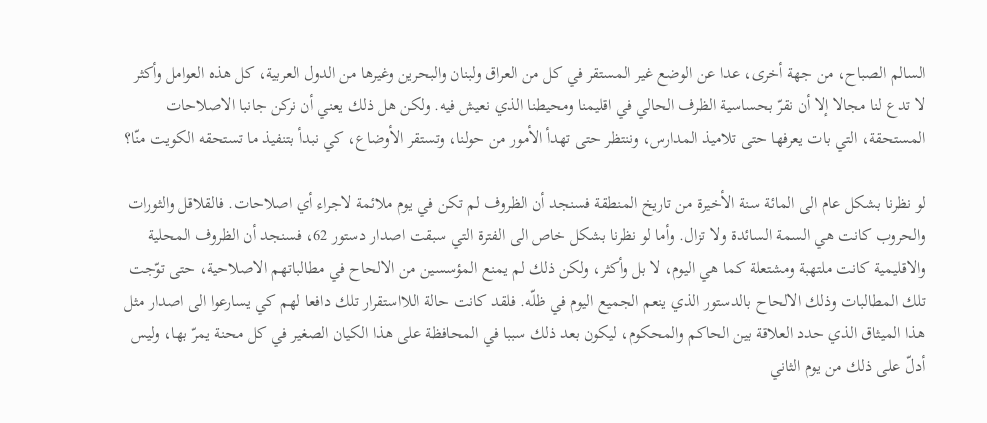السالم الصباح، من جهة أخرى، عدا عن الوضع غير المستقر في كل من العراق ولبنان والبحرين وغيرها من الدول العربية، كل هذه العوامل وأكثر لا تدع لنا مجالا إلا أن نقرّ بحساسية الظرف الحالي في اقليمنا ومحيطنا الذي نعيش فيه. ولكن هل ذلك يعني أن نركن جانبا الاصلاحات المستحقة، التي بات يعرفها حتى تلاميذ المدارس، وننتظر حتى تهدأ الأمور من حولنا، وتستقر الأوضاع، كي نبدأ بتنفيذ ما تستحقه الكويت منّا؟

لو نظرنا بشكل عام الى المائة سنة الأخيرة من تاريخ المنطقة فسنجد أن الظروف لم تكن في يوم ملائمة لاجراء أي اصلاحات. فالقلاقل والثورات والحروب كانت هي السمة السائدة ولا تزال. وأما لو نظرنا بشكل خاص الى الفترة التي سبقت اصدار دستور 62، فسنجد أن الظروف المحلية والاقليمية كانت ملتهبة ومشتعلة كما هي اليوم، لا بل وأكثر، ولكن ذلك لم يمنع المؤسسين من الالحاح في مطالباتهم الاصلاحية، حتى توّجت تلك المطالبات وذلك الالحاح بالدستور الذي ينعم الجميع اليوم في ظلّه. فلقد كانت حالة اللااستقرار تلك دافعا لهم كي يسارعوا الى اصدار مثل هذا الميثاق الذي حدد العلاقة بين الحاكم والمحكوم، ليكون بعد ذلك سببا في المحافظة على هذا الكيان الصغير في كل محنة يمرّ بها، وليس أدلّ على ذلك من يوم الثاني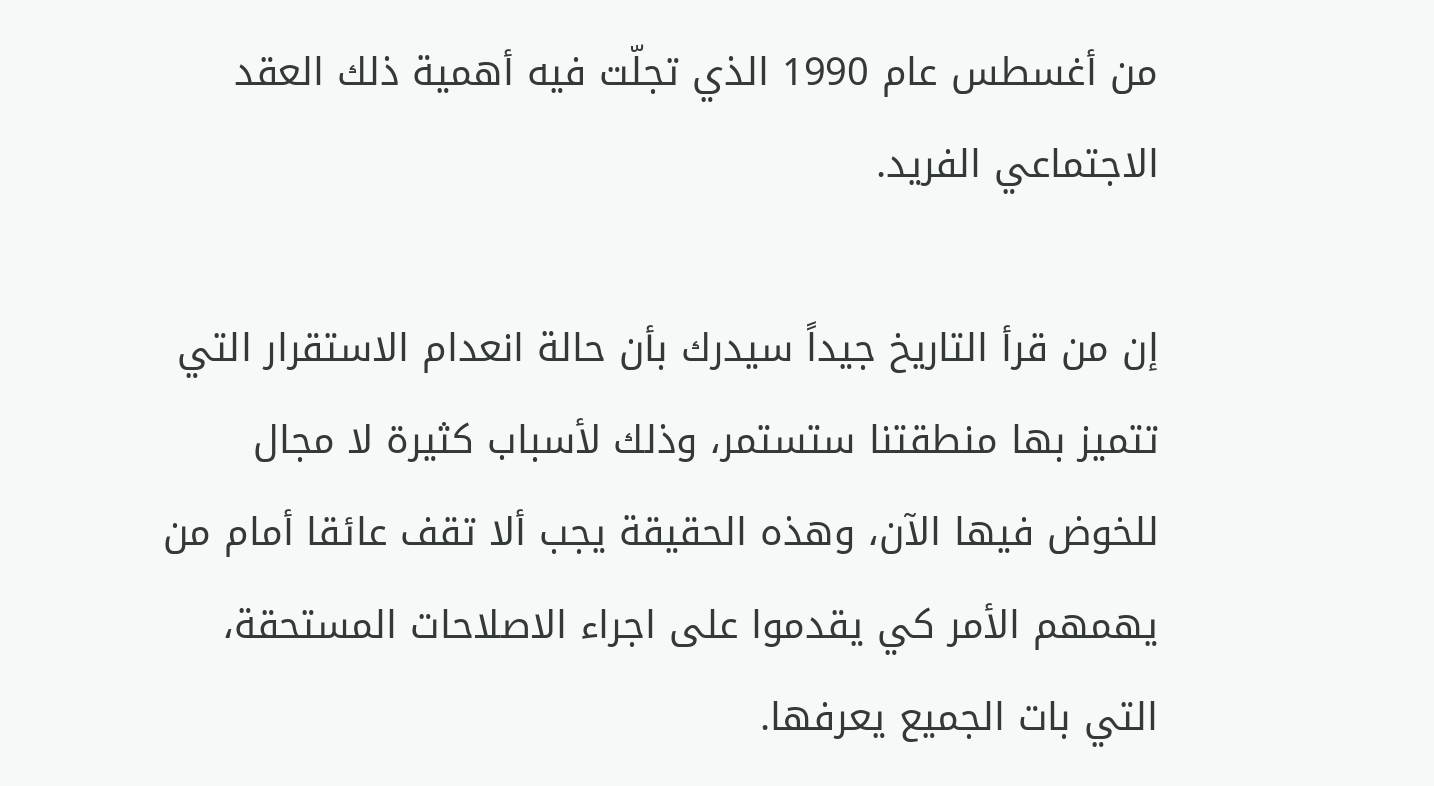من أغسطس عام 1990 الذي تجلّت فيه أهمية ذلك العقد الاجتماعي الفريد.

إن من قرأ التاريخ جيداً سيدرك بأن حالة انعدام الاستقرار التي تتميز بها منطقتنا ستستمر، وذلك لأسباب كثيرة لا مجال للخوض فيها الآن، وهذه الحقيقة يجب ألا تقف عائقا أمام من يهمهم الأمر كي يقدموا على اجراء الاصلاحات المستحقة، التي بات الجميع يعرفها.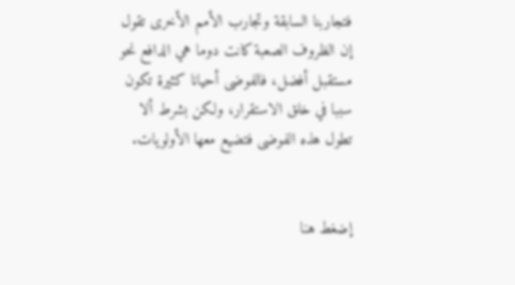فتجاربنا السابقة وتجارب الأمم الأخرى تقول إن الظروف الصعبة كانت دوما هي الدافع نحو مستقبل أفضل، فالفوضى أحيانا كثيرة تكون سببا في خلق الاستقرار، ولكن بشرط ألا تطول هذه الفوضى فتضيع معها الأولويات.


إضغط هنا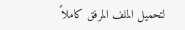لتحميل الملف المرفق كاملاً